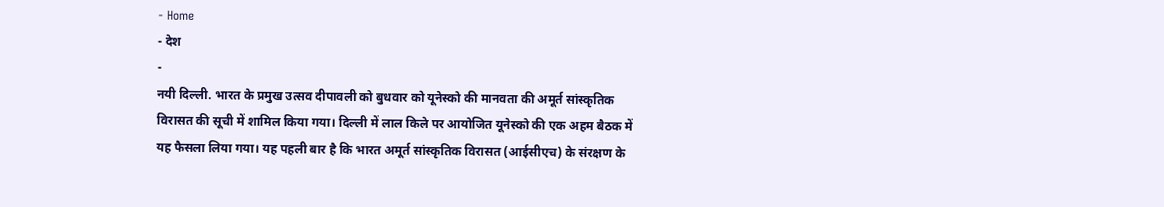- Home
- देश
-
नयी दिल्ली. भारत के प्रमुख उत्सव दीपावली को बुधवार को यूनेस्को की मानवता की अमूर्त सांस्कृतिक विरासत की सूची में शामिल किया गया। दिल्ली में लाल किले पर आयोजित यूनेस्को की एक अहम बैठक में यह फैसला लिया गया। यह पहली बार है कि भारत अमूर्त सांस्कृतिक विरासत (आईसीएच) के संरक्षण के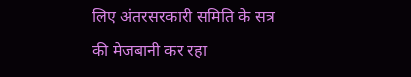लिए अंतरसरकारी समिति के सत्र की मेजबानी कर रहा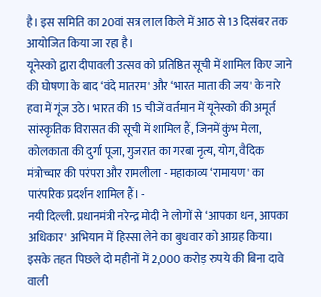है। इस समिति का 20वां सत्र लाल किले में आठ से 13 दिसंबर तक आयोजित किया जा रहा है।
यूनेस्को द्वारा दीपावली उत्सव को प्रतिष्ठित सूची में शामिल किए जाने की घोषणा के बाद ‘वंदे मातरम' और ‘भारत माता की जय' के नारे हवा में गूंज उठे। भारत की 15 चीजें वर्तमान में यूनेस्को की अमूर्त सांस्कृतिक विरासत की सूची में शामिल हैं, जिनमें कुंभ मेला, कोलकाता की दुर्गा पूजा, गुजरात का गरबा नृत्य, योग, वैदिक मंत्रोच्चार की परंपरा और रामलीला - महाकाव्य ‘रामायण' का पारंपरिक प्रदर्शन शामिल हैं। -
नयी दिल्ली. प्रधानमंत्री नरेन्द्र मोदी ने लोगों से ‘आपका धन, आपका अधिकार' अभियान में हिस्सा लेने का बुधवार को आग्रह किया। इसके तहत पिछले दो महीनों में 2,000 करोड़ रुपये की बिना दावे वाली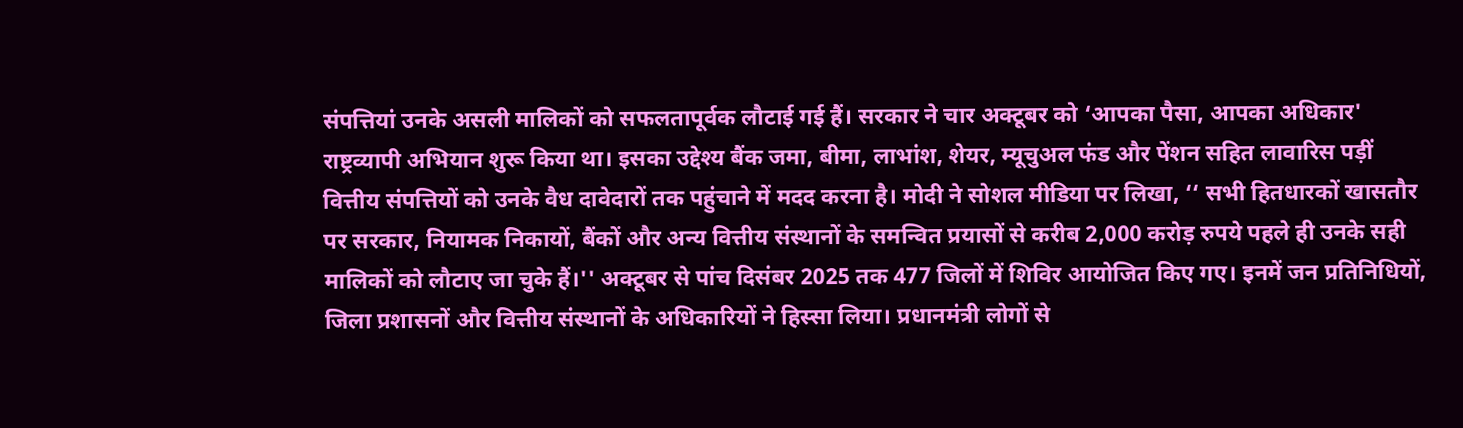संपत्तियां उनके असली मालिकों को सफलतापूर्वक लौटाई गई हैं। सरकार ने चार अक्टूबर को ‘आपका पैसा, आपका अधिकार' राष्ट्रव्यापी अभियान शुरू किया था। इसका उद्देश्य बैंक जमा, बीमा, लाभांश, शेयर, म्यूचुअल फंड और पेंशन सहित लावारिस पड़ीं वित्तीय संपत्तियों को उनके वैध दावेदारों तक पहुंचाने में मदद करना है। मोदी ने सोशल मीडिया पर लिखा, ‘‘ सभी हितधारकों खासतौर पर सरकार, नियामक निकायों, बैंकों और अन्य वित्तीय संस्थानों के समन्वित प्रयासों से करीब 2,000 करोड़ रुपये पहले ही उनके सही मालिकों को लौटाए जा चुके हैं।'' अक्टूबर से पांच दिसंबर 2025 तक 477 जिलों में शिविर आयोजित किए गए। इनमें जन प्रतिनिधियों, जिला प्रशासनों और वित्तीय संस्थानों के अधिकारियों ने हिस्सा लिया। प्रधानमंत्री लोगों से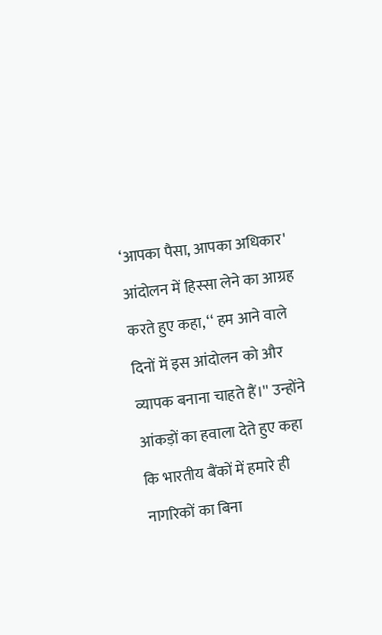‘आपका पैसा, आपका अधिकार' आंदोलन में हिस्सा लेने का आग्रह करते हुए कहा, ‘‘ हम आने वाले दिनों में इस आंदोलन को और व्यापक बनाना चाहते हैं।'' उन्होंने आंकड़ों का हवाला देते हुए कहा कि भारतीय बैंकों में हमारे ही नागरिकों का बिना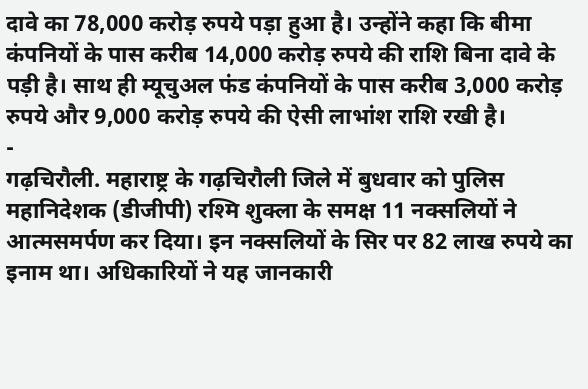दावे का 78,000 करोड़ रुपये पड़ा हुआ है। उन्होंने कहा कि बीमा कंपनियों के पास करीब 14,000 करोड़ रुपये की राशि बिना दावे के पड़ी है। साथ ही म्यूचुअल फंड कंपनियों के पास करीब 3,000 करोड़ रुपये और 9,000 करोड़ रुपये की ऐसी लाभांश राशि रखी है।
-
गढ़चिरौली. महाराष्ट्र के गढ़चिरौली जिले में बुधवार को पुलिस महानिदेशक (डीजीपी) रश्मि शुक्ला के समक्ष 11 नक्सलियों ने आत्मसमर्पण कर दिया। इन नक्सलियों के सिर पर 82 लाख रुपये का इनाम था। अधिकारियों ने यह जानकारी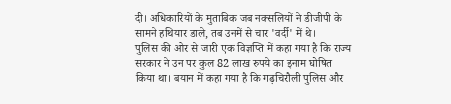दी। अधिकारियों के मुताबिक जब नक्सलियों ने डीजीपी के सामने हथियार डाले, तब उनमें से चार 'वर्दी' में थे।
पुलिस की ओर से जारी एक विज्ञप्ति में कहा गया है कि राज्य सरकार ने उन पर कुल 82 लाख रुपये का इनाम घोषित किया था। बयान में कहा गया है कि गढ़चिरौली पुलिस और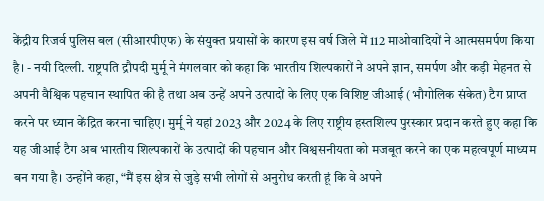केंद्रीय रिजर्व पुलिस बल (सीआरपीएफ) के संयुक्त प्रयासों के कारण इस वर्ष जिले में 112 माओवादियों ने आत्मसमर्पण किया है। - नयी दिल्ली. राष्ट्रपति द्रौपदी मुर्मू ने मंगलवार को कहा कि भारतीय शिल्पकारों ने अपने ज्ञान, समर्पण और कड़ी मेहनत से अपनी वैश्विक पहचान स्थापित की है तथा अब उन्हें अपने उत्पादों के लिए एक विशिष्ट जीआई (भौगोलिक संकेत) टैग प्राप्त करने पर ध्यान केंद्रित करना चाहिए। मुर्मू ने यहां 2023 और 2024 के लिए राष्ट्रीय हस्तशिल्प पुरस्कार प्रदान करते हुए कहा कि यह जीआई टैग अब भारतीय शिल्पकारों के उत्पादों की पहचान और विश्वसनीयता को मजबूत करने का एक महत्वपूर्ण माध्यम बन गया है। उन्होंने कहा, “मैं इस क्षेत्र से जुड़े सभी लोगों से अनुरोध करती हूं कि वे अपने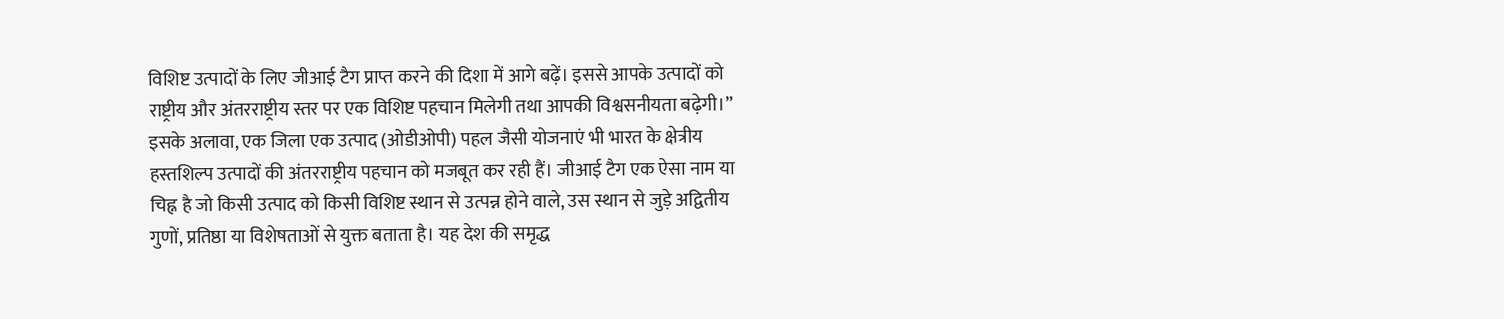विशिष्ट उत्पादों के लिए जीआई टैग प्राप्त करने की दिशा में आगे बढ़ें। इससे आपके उत्पादों को राष्ट्रीय और अंतरराष्ट्रीय स्तर पर एक विशिष्ट पहचान मिलेगी तथा आपकी विश्वसनीयता बढ़ेगी।” इसके अलावा, एक जिला एक उत्पाद (ओडीओपी) पहल जैसी योजनाएं भी भारत के क्षेत्रीय हस्तशिल्प उत्पादों की अंतरराष्ट्रीय पहचान को मजबूत कर रही हैं। जीआई टैग एक ऐसा नाम या चिह्न है जो किसी उत्पाद को किसी विशिष्ट स्थान से उत्पन्न होने वाले, उस स्थान से जुड़े अद्वितीय गुणों, प्रतिष्ठा या विशेषताओं से युक्त बताता है। यह देश की समृद्ध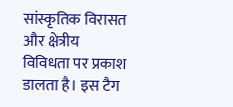सांस्कृतिक विरासत और क्षेत्रीय विविधता पर प्रकाश डालता है। इस टैग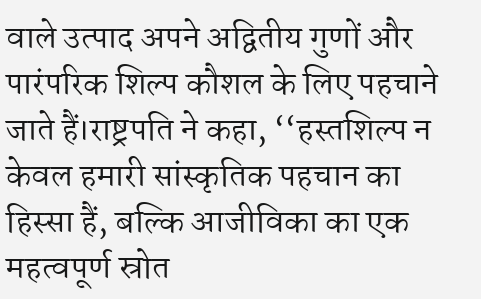वाले उत्पाद अपने अद्वितीय गुणों और पारंपरिक शिल्प कौशल के लिए पहचाने जाते हैं।राष्ट्रपति ने कहा, ‘‘हस्तशिल्प न केवल हमारी सांस्कृतिक पहचान का हिस्सा हैं, बल्कि आजीविका का एक महत्वपूर्ण स्रोत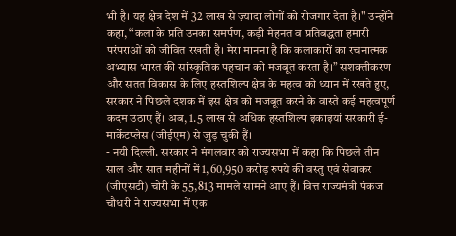भी है। यह क्षेत्र देश में 32 लाख से ज़्यादा लोगों को रोजगार देता है।'' उन्होंने कहा, “कला के प्रति उनका समर्पण, कड़ी मेहनत व प्रतिबद्धता हमारी परंपराओं को जीवित रखती है। मेरा मानना है कि कलाकारों का रचनात्मक अभ्यास भारत की सांस्कृतिक पहचान को मजबूत करता है।” सशक्तीकरण और सतत विकास के लिए हस्तशिल्प क्षेत्र के महत्व को ध्यान में रखते हुए, सरकार ने पिछले दशक में इस क्षेत्र को मजबूत करने के वास्ते कई महत्वपूर्ण कदम उठाए हैं। अब, 1.5 लाख से अधिक हस्तशिल्प इकाइयां सरकारी ई-मार्केटप्लेस (जीईएम) से जुड़ चुकी हैं।
- नयी दिल्ली. सरकार ने मंगलवार को राज्यसभा में कहा कि पिछले तीन साल और सात महीनों में 1,60,950 करोड़ रुपये की वस्तु एवं सेवाकर (जीएसटी) चोरी के 55,813 मामले सामने आए हैं। वित्त राज्यमंत्री पंकज चौधरी ने राज्यसभा में एक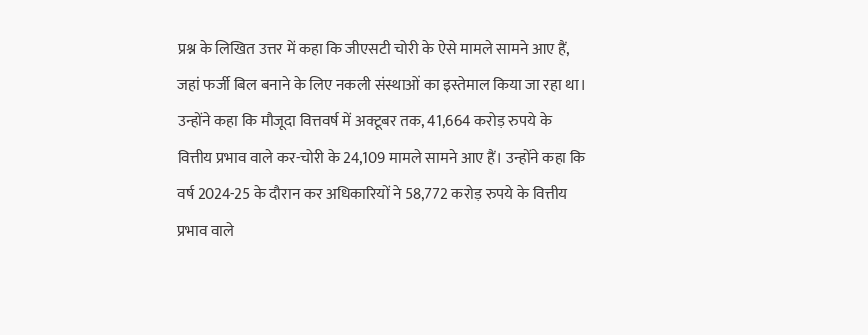प्रश्न के लिखित उत्तर में कहा कि जीएसटी चोरी के ऐसे मामले सामने आए हैं, जहां फर्जी बिल बनाने के लिए नकली संस्थाओं का इस्तेमाल किया जा रहा था। उन्होंने कहा कि मौजूदा वित्तवर्ष में अक्टूबर तक, 41,664 करोड़ रुपये के वित्तीय प्रभाव वाले कर-चोरी के 24,109 मामले सामने आए हैं। उन्होंने कहा कि वर्ष 2024-25 के दौरान कर अधिकारियों ने 58,772 करोड़ रुपये के वित्तीय प्रभाव वाले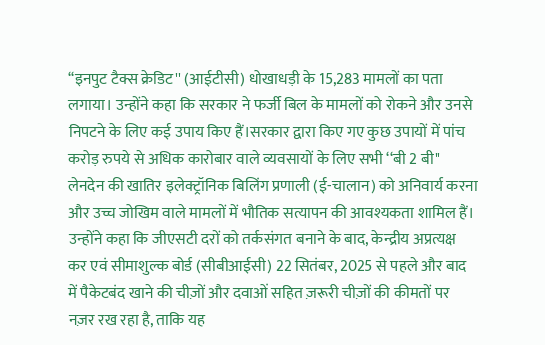‘‘इनपुट टैक्स क्रेडिट'' (आईटीसी) धोखाधड़ी के 15,283 मामलों का पता लगाया। उन्होंने कहा कि सरकार ने फर्जी बिल के मामलों को रोकने और उनसे निपटने के लिए कई उपाय किए हैं।सरकार द्वारा किए गए कुछ उपायों में पांच करोड़ रुपये से अधिक कारोबार वाले व्यवसायों के लिए सभी ‘‘बी 2 बी'' लेनदेन की खातिर इलेक्ट्रॉनिक बिलिंग प्रणाली (ई-चालान) को अनिवार्य करना और उच्च जोखिम वाले मामलों में भौतिक सत्यापन की आवश्यकता शामिल हैं। उन्होंने कहा कि जीएसटी दरों को तर्कसंगत बनाने के बाद, केन्द्रीय अप्रत्यक्ष कर एवं सीमाशुल्क बोर्ड (सीबीआईसी) 22 सितंबर, 2025 से पहले और बाद में पैकेटबंद खाने की चीज़ों और दवाओं सहित ज़रूरी चीज़ों की कीमतों पर नज़र रख रहा है, ताकि यह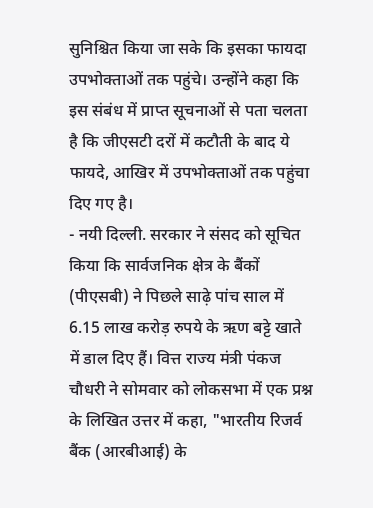सुनिश्चित किया जा सके कि इसका फायदा उपभोक्ताओं तक पहुंचे। उन्होंने कहा कि इस संबंध में प्राप्त सूचनाओं से पता चलता है कि जीएसटी दरों में कटौती के बाद ये फायदे, आखिर में उपभोक्ताओं तक पहुंचा दिए गए है।
- नयी दिल्ली. सरकार ने संसद को सूचित किया कि सार्वजनिक क्षेत्र के बैंकों (पीएसबी) ने पिछले साढ़े पांच साल में 6.15 लाख करोड़ रुपये के ऋण बट्टे खाते में डाल दिए हैं। वित्त राज्य मंत्री पंकज चौधरी ने सोमवार को लोकसभा में एक प्रश्न के लिखित उत्तर में कहा, "भारतीय रिजर्व बैंक (आरबीआई) के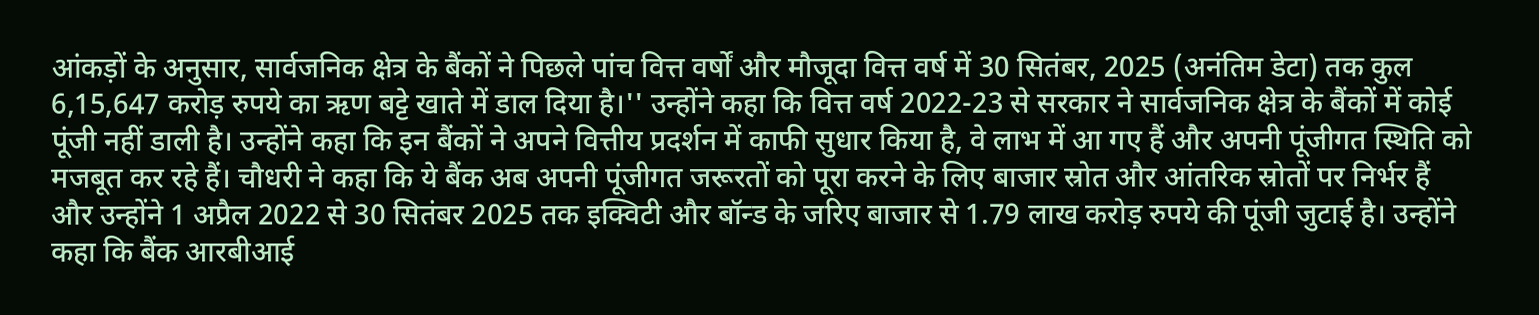आंकड़ों के अनुसार, सार्वजनिक क्षेत्र के बैंकों ने पिछले पांच वित्त वर्षों और मौजूदा वित्त वर्ष में 30 सितंबर, 2025 (अनंतिम डेटा) तक कुल 6,15,647 करोड़ रुपये का ऋण बट्टे खाते में डाल दिया है।'' उन्होंने कहा कि वित्त वर्ष 2022-23 से सरकार ने सार्वजनिक क्षेत्र के बैंकों में कोई पूंजी नहीं डाली है। उन्होंने कहा कि इन बैंकों ने अपने वित्तीय प्रदर्शन में काफी सुधार किया है, वे लाभ में आ गए हैं और अपनी पूंजीगत स्थिति को मजबूत कर रहे हैं। चौधरी ने कहा कि ये बैंक अब अपनी पूंजीगत जरूरतों को पूरा करने के लिए बाजार स्रोत और आंतरिक स्रोतों पर निर्भर हैं और उन्होंने 1 अप्रैल 2022 से 30 सितंबर 2025 तक इक्विटी और बॉन्ड के जरिए बाजार से 1.79 लाख करोड़ रुपये की पूंजी जुटाई है। उन्होंने कहा कि बैंक आरबीआई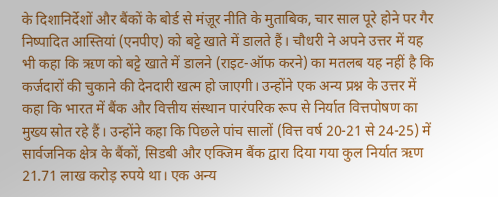के दिशानिर्देशों और बैंकों के बोर्ड से मंज़ूर नीति के मुताबिक, चार साल पूरे होने पर गैर निष्पादित आस्तियां (एनपीए) को बट्टे खाते में डालते हैं। चौधरी ने अपने उत्तर में यह भी कहा कि ऋण को बट्टे खाते में डालने (राइट-ऑफ करने) का मतलब यह नहीं है कि कर्जदारों की चुकाने की देनदारी खत्म हो जाएगी। उन्होंने एक अन्य प्रश्न के उत्तर में कहा कि भारत में बैंक और वित्तीय संस्थान पारंपरिक रूप से निर्यात वित्तपोषण का मुख्य स्रोत रहे हैं। उन्होंने कहा कि पिछले पांच सालों (वित्त वर्ष 20-21 से 24-25) में सार्वजनिक क्षेत्र के बैंकों, सिडबी और एक्जिम बैंक द्वारा दिया गया कुल निर्यात ऋण 21.71 लाख करोड़ रुपये था। एक अन्य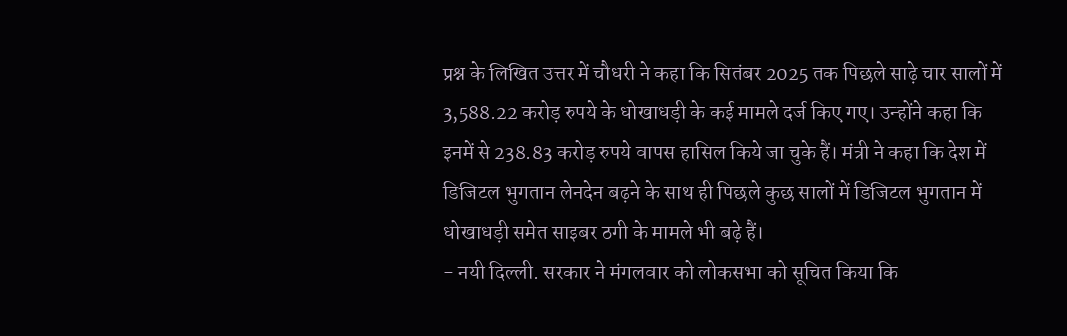प्रश्न के लिखित उत्तर में चौधरी ने कहा कि सितंबर 2025 तक पिछले साढ़े चार सालों में 3,588.22 करोड़ रुपये के धोखाधड़ी के कई मामले दर्ज किए गए। उन्होंने कहा कि इनमें से 238.83 करोड़ रुपये वापस हासिल किये जा चुके हैं। मंत्री ने कहा कि देश में डिजिटल भुगतान लेनदेन बढ़ने के साथ ही पिछले कुछ सालों में डिजिटल भुगतान में धोखाधड़ी समेत साइबर ठगी के मामले भी बढ़े हैं।
- नयी दिल्ली. सरकार ने मंगलवार को लोकसभा को सूचित किया कि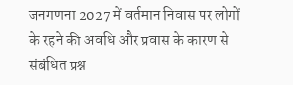जनगणना 2027 में वर्तमान निवास पर लोगों के रहने की अवधि और प्रवास के कारण से संबंधित प्रश्न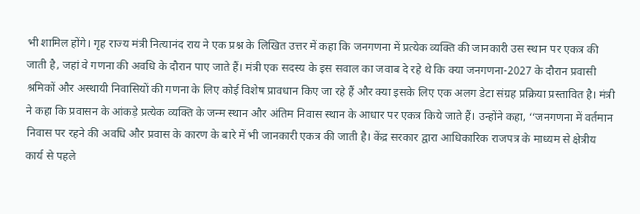भी शामिल होंगे। गृह राज्य मंत्री नित्यानंद राय ने एक प्रश्न के लिखित उत्तर में कहा कि जनगणना में प्रत्येक व्यक्ति की जानकारी उस स्थान पर एकत्र की जाती है, जहां वे गणना की अवधि के दौरान पाए जाते हैं। मंत्री एक सदस्य के इस सवाल का जवाब दे रहे थे कि क्या जनगणना-2027 के दौरान प्रवासी श्रमिकों और अस्थायी निवासियों की गणना के लिए कोई विशेष प्रावधान किए जा रहे हैं और क्या इसके लिए एक अलग डेटा संग्रह प्रक्रिया प्रस्तावित है। मंत्री ने कहा कि प्रवासन के आंकड़े प्रत्येक व्यक्ति के जन्म स्थान और अंतिम निवास स्थान के आधार पर एकत्र किये जाते हैं। उन्होंने कहा, ‘‘जनगणना में वर्तमान निवास पर रहने की अवधि और प्रवास के कारण के बारे में भी जानकारी एकत्र की जाती है। केंद्र सरकार द्वारा आधिकारिक राजपत्र के माध्यम से क्षेत्रीय कार्य से पहले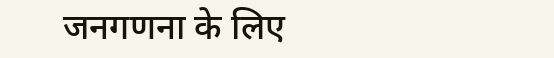जनगणना के लिए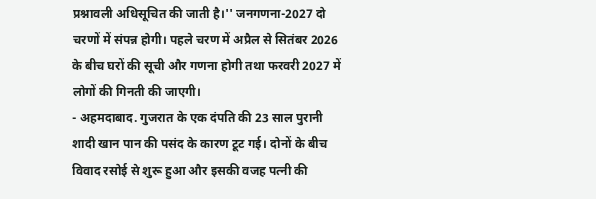प्रश्नावली अधिसूचित की जाती है।'' जनगणना-2027 दो चरणों में संपन्न होगी। पहले चरण में अप्रैल से सितंबर 2026 के बीच घरों की सूची और गणना होगी तथा फरवरी 2027 में लोगों की गिनती की जाएगी।
- अहमदाबाद. गुजरात के एक दंपति की 23 साल पुरानी शादी खान पान की पसंद के कारण टूट गई। दोनों के बीच विवाद रसोई से शुरू हुआ और इसकी वजह पत्नी की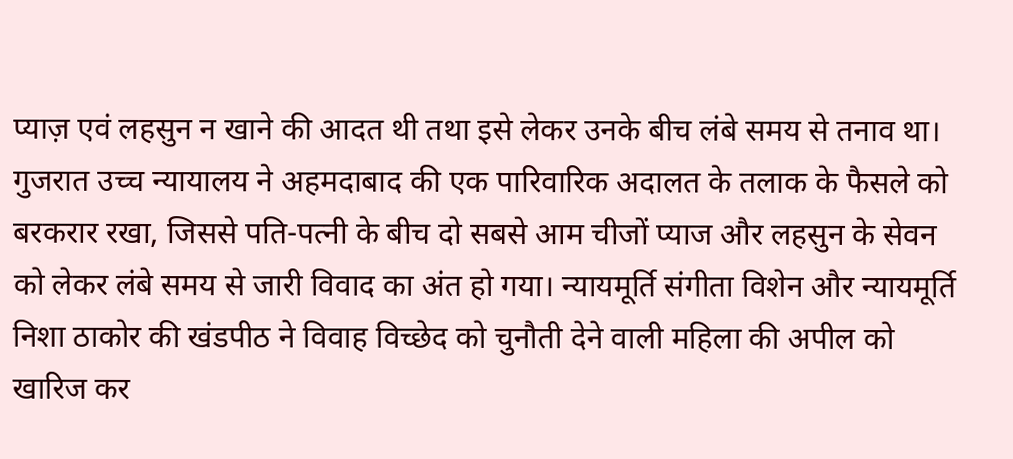प्याज़ एवं लहसुन न खाने की आदत थी तथा इसे लेकर उनके बीच लंबे समय से तनाव था। गुजरात उच्च न्यायालय ने अहमदाबाद की एक पारिवारिक अदालत के तलाक के फैसले को बरकरार रखा, जिससे पति-पत्नी के बीच दो सबसे आम चीजों प्याज और लहसुन के सेवन को लेकर लंबे समय से जारी विवाद का अंत हो गया। न्यायमूर्ति संगीता विशेन और न्यायमूर्ति निशा ठाकोर की खंडपीठ ने विवाह विच्छेद को चुनौती देने वाली महिला की अपील को खारिज कर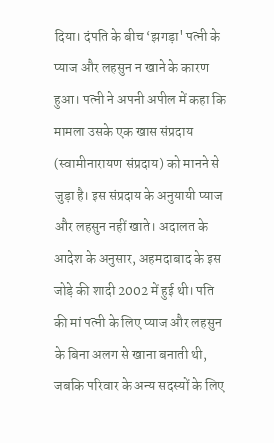दिया। दंपति के बीच ‘झगड़ा' पत्नी के प्याज और लहसुन न खाने के कारण हुआ। पत्नी ने अपनी अपील में कहा कि मामला उसके एक खास संप्रदाय (स्वामीनारायण संप्रदाय) को मानने से जुड़ा है। इस संप्रदाय के अनुयायी प्याज और लहसुन नहीं खाते। अदालत के आदेश के अनुसार, अहमदाबाद के इस जोड़े की शादी 2002 में हुई थी। पति की मां पत्नी के लिए प्याज और लहसुन के बिना अलग से खाना बनाती थी, जबकि परिवार के अन्य सदस्यों के लिए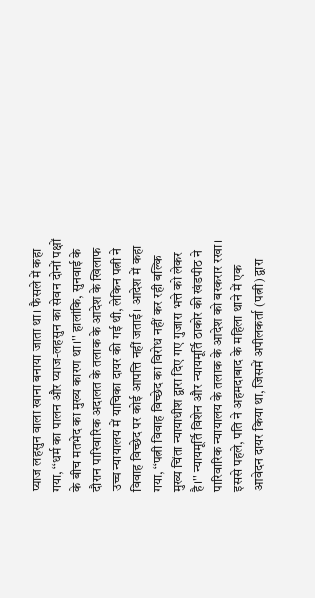प्याज लहसुन वाला खाना बनाया जाता था। फैसले में कहा गया, ‘‘धर्म का पालन और प्याज-लहसुन का सेवन दोनों पक्षों के बीच मतभेद का मुख्य कारण था।'' हालांकि, सुनवाई के दौरान पारिवारिक अदालत के तलाक के आदेश के खिलाफ उच्च न्यायालय में याचिका दायर की गई थी, लेकिन पत्नी ने विवाह विच्छेद पर कोई आपत्ति नहीं जताई। आदेश में कहा गया, ‘‘पत्नी विवाह विच्छेद का विरोध नहीं कर रही बल्कि मुख्य चिंता न्यायाधीश द्वारा दिए गए गुजारा भत्ते को लेकर है।'' न्यायमूर्ति विशेन और न्यायमूर्ति ठाकोर की खंडपीठ ने पारिवारिक न्यायालय के तलाक के आदेश को बरकरार रखा। इससे पहले, पति ने अहमदाबाद के महिला थाने में एक आवेदन दायर किया था, जिसमें अपीलकर्ता (पत्नी) द्वारा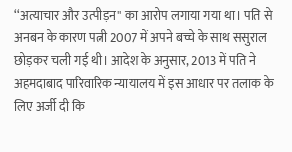‘‘अत्याचार और उत्पीड़न'' का आरोप लगाया गया था। पति से अनबन के कारण पत्नी 2007 में अपने बच्चे के साथ ससुराल छोड़कर चली गई थी। आदेश के अनुसार, 2013 में पति ने अहमदाबाद पारिवारिक न्यायालय में इस आधार पर तलाक के लिए अर्जी दी कि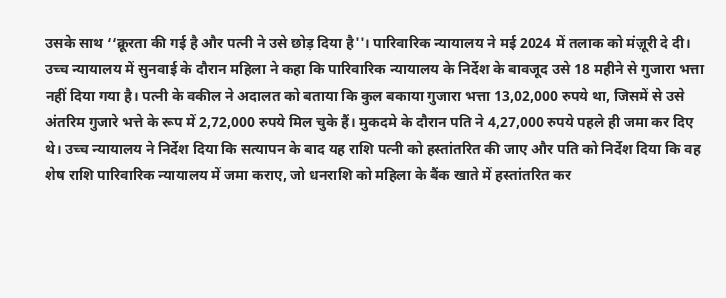उसके साथ ‘‘क्रूरता की गई है और पत्नी ने उसे छोड़ दिया है''। पारिवारिक न्यायालय ने मई 2024 में तलाक को मंज़ूरी दे दी। उच्च न्यायालय में सुनवाई के दौरान महिला ने कहा कि पारिवारिक न्यायालय के निर्देश के बावजूद उसे 18 महीने से गुजारा भत्ता नहीं दिया गया है। पत्नी के वकील ने अदालत को बताया कि कुल बकाया गुजारा भत्ता 13,02,000 रुपये था, जिसमें से उसे अंतरिम गुजारे भत्ते के रूप में 2,72,000 रुपये मिल चुके हैं। मुकदमे के दौरान पति ने 4,27,000 रुपये पहले ही जमा कर दिए थे। उच्च न्यायालय ने निर्देश दिया कि सत्यापन के बाद यह राशि पत्नी को हस्तांतरित की जाए और पति को निर्देश दिया कि वह शेष राशि पारिवारिक न्यायालय में जमा कराए, जो धनराशि को महिला के बैंक खाते में हस्तांतरित कर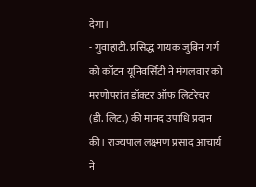देगा।
- गुवाहाटी. प्रसिद्ध गायक जुबिन गर्ग को कॉटन यूनिवर्सिटी ने मंगलवार को मरणोपरांत डॉक्टर ऑफ लिटरेचर (डी. लिट.) की मानद उपाधि प्रदान की। राज्यपाल लक्ष्मण प्रसाद आचार्य ने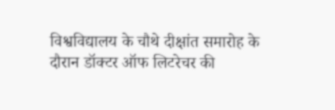विश्वविद्यालय के चौथे दीक्षांत समारोह के दौरान डॉक्टर ऑफ लिटरेचर की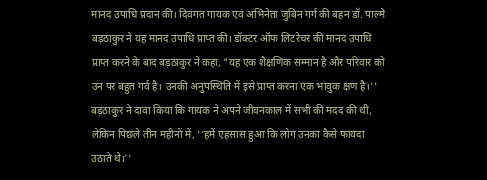मानद उपाधि प्रदान की। दिवंगत गायक एवं अभिनेता जुबिन गर्ग की बहन डॉ. पाल्मे बड़ठाकुर ने यह मानद उपाधि प्राप्त की। डॉक्टर ऑफ लिटरेचर की मानद उपाधि प्राप्त करने के बाद बड़ठाकुर ने कहा, "यह एक शैक्षणिक सम्मान है और परिवार को उन पर बहुत गर्व है। उनकी अनुपस्थिति में इसे प्राप्त करना एक भावुक क्षण है।'' बड़ठाकुर ने दावा किया कि गायक ने अपने जीवनकाल में सभी की मदद की थी, लेकिन पिछले तीन महीनों में, ‘‘हमें एहसास हुआ कि लोग उनका कैसे फायदा उठाते थे।''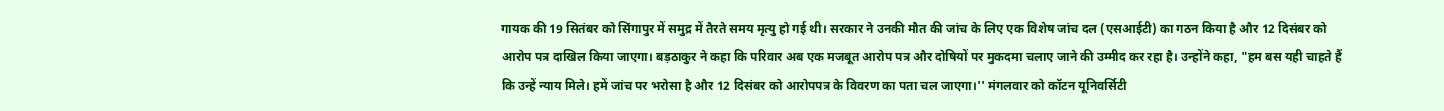गायक की 19 सितंबर को सिंगापुर में समुद्र में तैरते समय मृत्यु हो गई थी। सरकार ने उनकी मौत की जांच के लिए एक विशेष जांच दल (एसआईटी) का गठन किया है और 12 दिसंबर को आरोप पत्र दाखिल किया जाएगा। बड़ठाकुर ने कहा कि परिवार अब एक मजबूत आरोप पत्र और दोषियों पर मुकदमा चलाए जाने की उम्मीद कर रहा है। उन्होंने कहा, "हम बस यही चाहते हैं कि उन्हें न्याय मिले। हमें जांच पर भरोसा है और 12 दिसंबर को आरोपपत्र के विवरण का पता चल जाएगा।'' मंगलवार को कॉटन यूनिवर्सिटी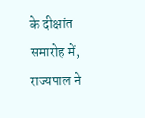के दीक्षांत समारोह में, राज्यपाल ने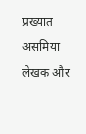प्रख्यात असमिया लेखक और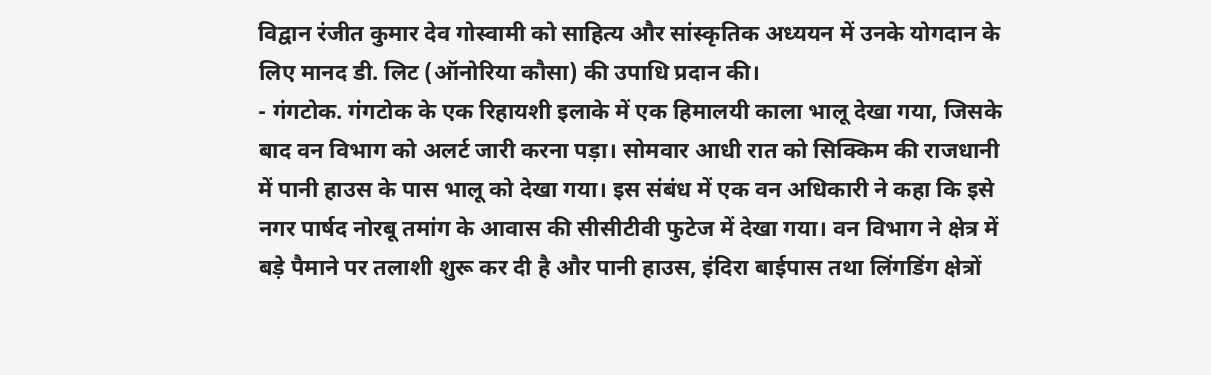विद्वान रंजीत कुमार देव गोस्वामी को साहित्य और सांस्कृतिक अध्ययन में उनके योगदान के लिए मानद डी. लिट (ऑनोरिया कौसा) की उपाधि प्रदान की।
- गंगटोक. गंगटोक के एक रिहायशी इलाके में एक हिमालयी काला भालू देखा गया, जिसके बाद वन विभाग को अलर्ट जारी करना पड़ा। सोमवार आधी रात को सिक्किम की राजधानी में पानी हाउस के पास भालू को देखा गया। इस संबंध में एक वन अधिकारी ने कहा कि इसे नगर पार्षद नोरबू तमांग के आवास की सीसीटीवी फुटेज में देखा गया। वन विभाग ने क्षेत्र में बड़े पैमाने पर तलाशी शुरू कर दी है और पानी हाउस, इंदिरा बाईपास तथा लिंगडिंग क्षेत्रों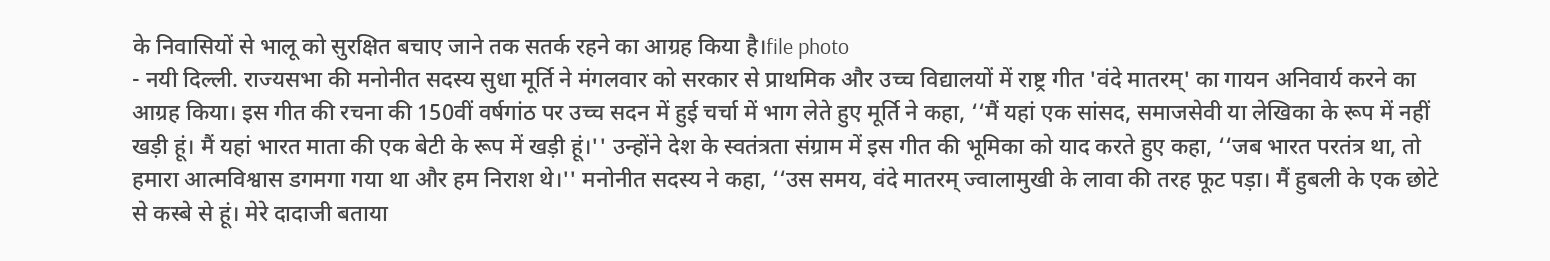के निवासियों से भालू को सुरक्षित बचाए जाने तक सतर्क रहने का आग्रह किया है।file photo
- नयी दिल्ली. राज्यसभा की मनोनीत सदस्य सुधा मूर्ति ने मंगलवार को सरकार से प्राथमिक और उच्च विद्यालयों में राष्ट्र गीत 'वंदे मातरम्' का गायन अनिवार्य करने का आग्रह किया। इस गीत की रचना की 150वीं वर्षगांठ पर उच्च सदन में हुई चर्चा में भाग लेते हुए मूर्ति ने कहा, ‘‘मैं यहां एक सांसद, समाजसेवी या लेखिका के रूप में नहीं खड़ी हूं। मैं यहां भारत माता की एक बेटी के रूप में खड़ी हूं।'' उन्होंने देश के स्वतंत्रता संग्राम में इस गीत की भूमिका को याद करते हुए कहा, ‘‘जब भारत परतंत्र था, तो हमारा आत्मविश्वास डगमगा गया था और हम निराश थे।'' मनोनीत सदस्य ने कहा, ‘‘उस समय, वंदे मातरम् ज्वालामुखी के लावा की तरह फूट पड़ा। मैं हुबली के एक छोटे से कस्बे से हूं। मेरे दादाजी बताया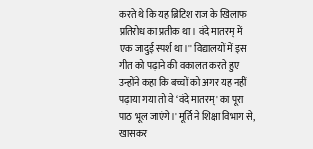करते थे कि यह ब्रिटिश राज के खिलाफ प्रतिरोध का प्रतीक था। वंदे मातरम् में एक जादुई स्पर्श था।'' विद्यालयों में इस गीत को पढ़ाने की वकालत करते हुए उन्होंने कहा कि बच्चों को अगर यह नहीं पढ़ाया गया तो वे ‘वंदे मातरम्' का पूरा पाठ भूल जाएंगे।' मूर्ति ने शिक्षा विभाग से, खासकर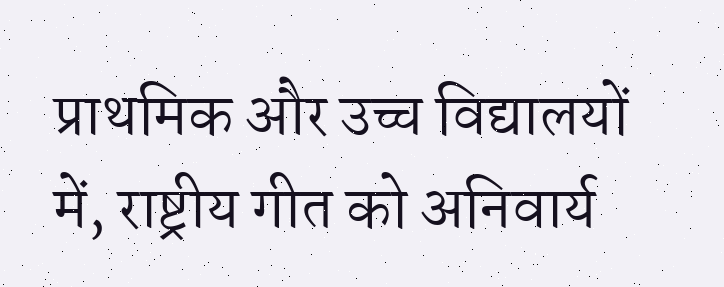प्राथमिक और उच्च विद्यालयों में, राष्ट्रीय गीत को अनिवार्य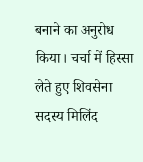बनाने का अनुरोध किया। चर्चा में हिस्सा लेते हुए शिवसेना सदस्य मिलिंद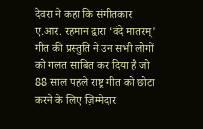देवरा ने कहा कि संगीतकार ए.आर. रहमान द्वारा ‘वंदे मातरम्' गीत की प्रस्तुति ने उन सभी लोगों को गलत साबित कर दिया है जो 88 साल पहले राष्ट्र गीत को छोटा करने के लिए ज़िम्मेदार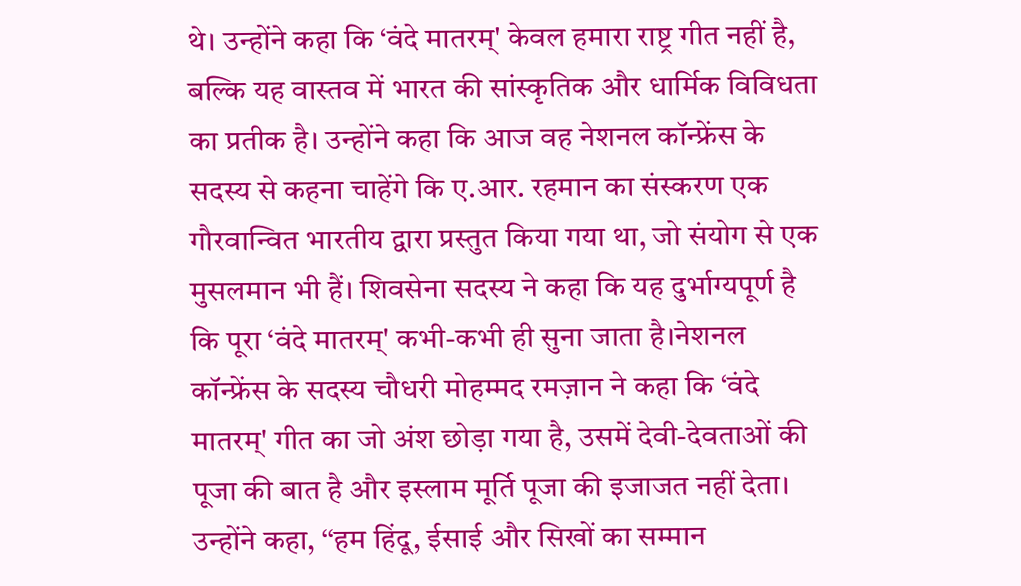थे। उन्होंने कहा कि ‘वंदे मातरम्' केवल हमारा राष्ट्र गीत नहीं है, बल्कि यह वास्तव में भारत की सांस्कृतिक और धार्मिक विविधता का प्रतीक है। उन्होंने कहा कि आज वह नेशनल कॉन्फ्रेंस के सदस्य से कहना चाहेंगे कि ए.आर. रहमान का संस्करण एक गौरवान्वित भारतीय द्वारा प्रस्तुत किया गया था, जो संयोग से एक मुसलमान भी हैं। शिवसेना सदस्य ने कहा कि यह दुर्भाग्यपूर्ण है कि पूरा ‘वंदे मातरम्' कभी-कभी ही सुना जाता है।नेशनल कॉन्फ्रेंस के सदस्य चौधरी मोहम्मद रमज़ान ने कहा कि ‘वंदे मातरम्' गीत का जो अंश छोड़ा गया है, उसमें देवी-देवताओं की पूजा की बात है और इस्लाम मूर्ति पूजा की इजाजत नहीं देता। उन्होंने कहा, ‘‘हम हिंदू, ईसाई और सिखों का सम्मान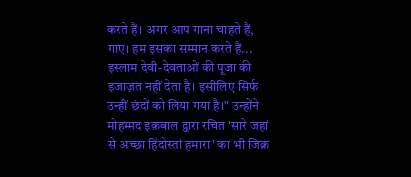करते हैं। अगर आप गाना चाहते हैं, गाए। हम इसका सम्मान करते हैं... इस्लाम देवी-देवताओं की पूजा की इजाज़त नहीं देता है। इसीलिए सिर्फ उन्हीं छंदों को लिया गया है।" उन्होंने मोहम्मद इक़बाल द्वारा रचित 'सारे जहां से अच्छा हिंदोस्तां हमारा' का भी जिक्र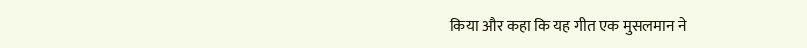किया और कहा कि यह गीत एक मुसलमान ने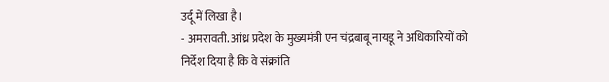उर्दू में लिखा है।
- अमरावती. आंध्र प्रदेश के मुख्यमंत्री एन चंद्रबाबू नायडू ने अधिकारियों को निर्देश दिया है कि वे संक्रांति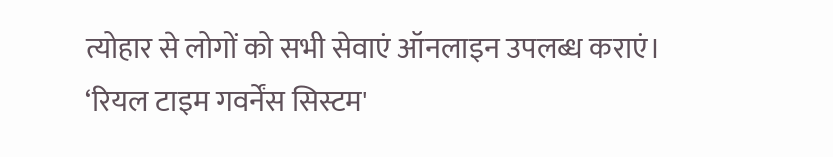त्योहार से लोगों को सभी सेवाएं ऑनलाइन उपलब्ध कराएं। ‘रियल टाइम गवर्नेंस सिस्टम'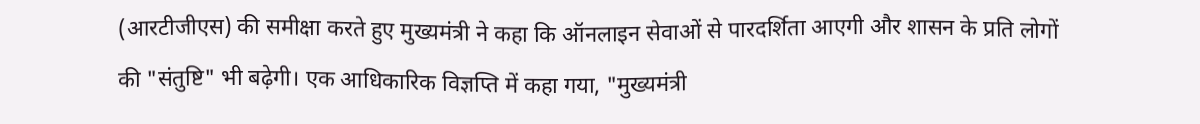(आरटीजीएस) की समीक्षा करते हुए मुख्यमंत्री ने कहा कि ऑनलाइन सेवाओं से पारदर्शिता आएगी और शासन के प्रति लोगों की "संतुष्टि" भी बढ़ेगी। एक आधिकारिक विज्ञप्ति में कहा गया, "मुख्यमंत्री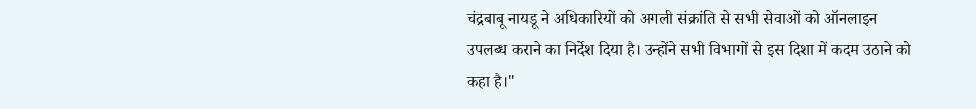चंद्रबाबू नायडू ने अधिकारियों को अगली संक्रांति से सभी सेवाओं को ऑनलाइन उपलब्ध कराने का निर्देश दिया है। उन्होंने सभी विभागों से इस दिशा में कदम उठाने को कहा है।"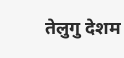तेलुगु देशम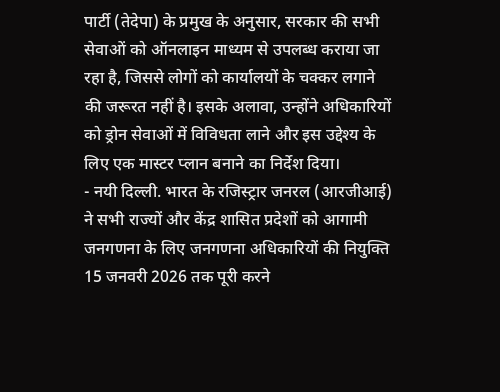पार्टी (तेदेपा) के प्रमुख के अनुसार, सरकार की सभी सेवाओं को ऑनलाइन माध्यम से उपलब्ध कराया जा रहा है, जिससे लोगों को कार्यालयों के चक्कर लगाने की जरूरत नहीं है। इसके अलावा, उन्होंने अधिकारियों को ड्रोन सेवाओं में विविधता लाने और इस उद्देश्य के लिए एक मास्टर प्लान बनाने का निर्देश दिया।
- नयी दिल्ली. भारत के रजिस्ट्रार जनरल (आरजीआई) ने सभी राज्यों और केंद्र शासित प्रदेशों को आगामी जनगणना के लिए जनगणना अधिकारियों की नियुक्ति 15 जनवरी 2026 तक पूरी करने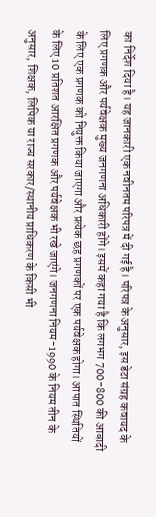का निर्देश दिया है। यह जानकारी एक नवीनतम परिपत्र में दी गई है। परिपत्र के अनुसार, इस डेटा संग्रह कवायद के लिए प्रगणक और पर्यवेक्षक मुख्य जनगणना अधिकारी होंगे। इसमें कहा गया है कि लगभग 700-800 की आबादी के लिए एक प्रगणक को नियुक्त किया जाएगा और प्रत्येक छह प्रगणकों पर एक पर्यवेक्षक होगा। आपात स्थितियों के लिए 10 प्रतिशत आरक्षित प्रगणक और पर्यवेक्षक भी रखे जाएंगे। जनगणना नियम-1990 के नियम तीन के अनुसार, शिक्षक, लिपिक या राज्य सरकार/स्थानीय प्राधिकरण के किसी भी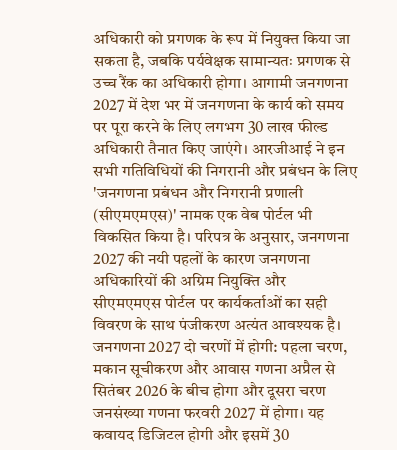अधिकारी को प्रगणक के रूप में नियुक्त किया जा सकता है, जबकि पर्यवेक्षक सामान्यतः प्रगणक से उच्च रैंक का अधिकारी होगा। आगामी जनगणना 2027 में देश भर में जनगणना के कार्य को समय पर पूरा करने के लिए लगभग 30 लाख फील्ड अधिकारी तैनात किए जाएंगे। आरजीआई ने इन सभी गतिविधियों की निगरानी और प्रबंधन के लिए 'जनगणना प्रबंधन और निगरानी प्रणाली (सीएमएमएस)' नामक एक वेब पोर्टल भी विकसित किया है। परिपत्र के अनुसार, जनगणना 2027 की नयी पहलों के कारण जनगणना अधिकारियों की अग्रिम नियुक्ति और सीएमएमएस पोर्टल पर कार्यकर्ताओं का सही विवरण के साथ पंजीकरण अत्यंत आवश्यक है। जनगणना 2027 दो चरणों में होगी: पहला चरण, मकान सूचीकरण और आवास गणना अप्रैल से सितंबर 2026 के बीच होगा और दूसरा चरण जनसंख्या गणना फरवरी 2027 में होगा। यह कवायद डिजिटल होगी और इसमें 30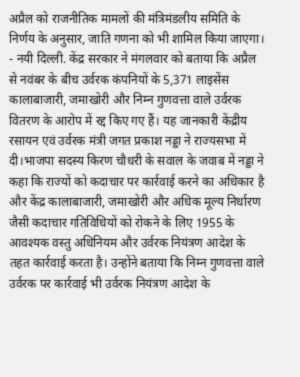अप्रैल को राजनीतिक मामलों की मंत्रिमंडलीय समिति के निर्णय के अनुसार, जाति गणना को भी शामिल किया जाएगा।
- नयी दिल्ली. केंद्र सरकार ने मंगलवार को बताया कि अप्रैल से नवंबर के बीच उर्वरक कंपनियों के 5,371 लाइसेंस कालाबाजारी, जमाखोरी और निम्न गुणवत्ता वाले उर्वरक वितरण के आरोप में रद्द किए गए हैं। यह जानकारी केंद्रीय रसायन एवं उर्वरक मंत्री जगत प्रकाश नड्डा ने राज्यसभा में दी।भाजपा सदस्य किरण चौधरी के सवाल के जवाब में नड्डा ने कहा कि राज्यों को कदाचार पर कार्रवाई करने का अधिकार है और केंद्र कालाबाजारी, जमाखोरी और अधिक मूल्य निर्धारण जैसी कदाचार गतिविधियों को रोकने के लिए 1955 के आवश्यक वस्तु अधिनियम और उर्वरक नियंत्रण आदेश के तहत कार्रवाई करता है। उन्होंने बताया कि निम्न गुणवत्ता वाले उर्वरक पर कार्रवाई भी उर्वरक नियंत्रण आदेश के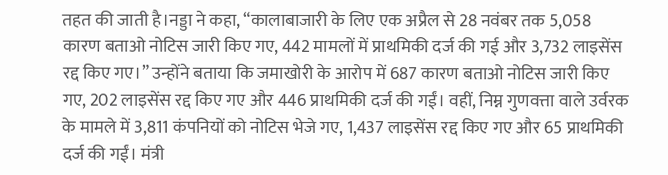तहत की जाती है।नड्डा ने कहा, “कालाबाजारी के लिए एक अप्रैल से 28 नवंबर तक 5,058 कारण बताओ नोटिस जारी किए गए, 442 मामलों में प्राथमिकी दर्ज की गई और 3,732 लाइसेंस रद्द किए गए।” उन्होंने बताया कि जमाखोरी के आरोप में 687 कारण बताओ नोटिस जारी किए गए, 202 लाइसेंस रद्द किए गए और 446 प्राथमिकी दर्ज की गईं। वहीं, निम्न गुणवत्ता वाले उर्वरक के मामले में 3,811 कंपनियों को नोटिस भेजे गए, 1,437 लाइसेंस रद्द किए गए और 65 प्राथमिकी दर्ज की गईं। मंत्री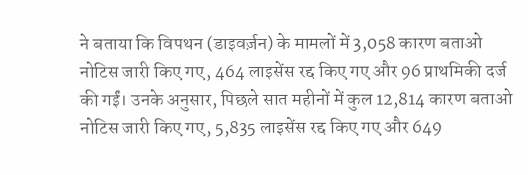ने बताया कि विपथन (डाइवर्ज़न) के मामलों में 3,058 कारण बताओ नोटिस जारी किए गए, 464 लाइसेंस रद्द किए गए और 96 प्राथमिकी दर्ज की गईं। उनके अनुसार, पिछले सात महीनों में कुल 12,814 कारण बताओ नोटिस जारी किए गए, 5,835 लाइसेंस रद्द किए गए और 649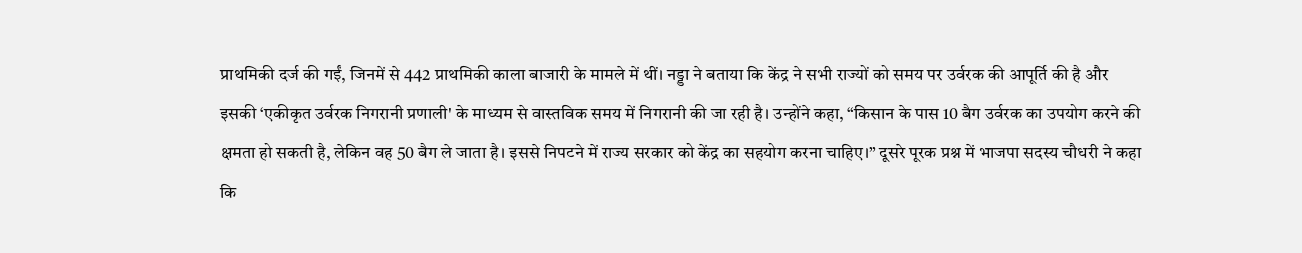प्राथमिकी दर्ज की गईं, जिनमें से 442 प्राथमिकी काला बाजारी के मामले में थीं। नड्डा ने बताया कि केंद्र ने सभी राज्यों को समय पर उर्वरक की आपूर्ति की है और इसकी ‘एकीकृत उर्वरक निगरानी प्रणाली' के माध्यम से वास्तविक समय में निगरानी की जा रही है। उन्होंने कहा, “किसान के पास 10 बैग उर्वरक का उपयोग करने की क्षमता हो सकती है, लेकिन वह 50 बैग ले जाता है। इससे निपटने में राज्य सरकार को केंद्र का सहयोग करना चाहिए।” दूसरे पूरक प्रश्न में भाजपा सदस्य चौधरी ने कहा कि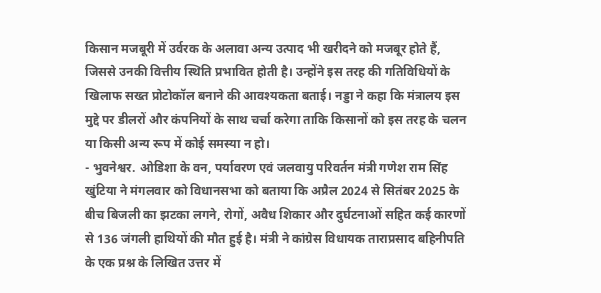किसान मजबूरी में उर्वरक के अलावा अन्य उत्पाद भी खरीदने को मजबूर होते हैं, जिससे उनकी वित्तीय स्थिति प्रभावित होती है। उन्होंने इस तरह की गतिविधियों के खिलाफ सख्त प्रोटोकॉल बनाने की आवश्यकता बताई। नड्डा ने कहा कि मंत्रालय इस मुद्दे पर डीलरों और कंपनियों के साथ चर्चा करेगा ताकि किसानों को इस तरह के चलन या किसी अन्य रूप में कोई समस्या न हो।
- भुवनेश्वर. ओडिशा के वन, पर्यावरण एवं जलवायु परिवर्तन मंत्री गणेश राम सिंह खुंटिया ने मंगलवार को विधानसभा को बताया कि अप्रैल 2024 से सितंबर 2025 के बीच बिजली का झटका लगने, रोगों, अवैध शिकार और दुर्घटनाओं सहित कई कारणों से 136 जंगली हाथियों की मौत हुई है। मंत्री ने कांग्रेस विधायक ताराप्रसाद बहिनीपति के एक प्रश्न के लिखित उत्तर में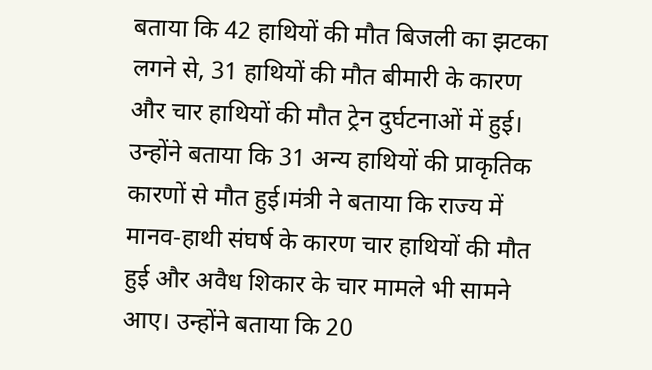बताया कि 42 हाथियों की मौत बिजली का झटका लगने से, 31 हाथियों की मौत बीमारी के कारण और चार हाथियों की मौत ट्रेन दुर्घटनाओं में हुई। उन्होंने बताया कि 31 अन्य हाथियों की प्राकृतिक कारणों से मौत हुई।मंत्री ने बताया कि राज्य में मानव-हाथी संघर्ष के कारण चार हाथियों की मौत हुई और अवैध शिकार के चार मामले भी सामने आए। उन्होंने बताया कि 20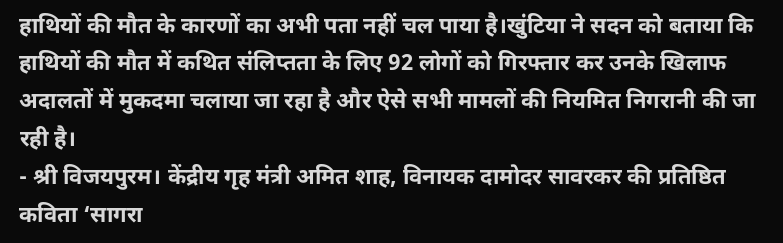हाथियों की मौत के कारणों का अभी पता नहीं चल पाया है।खुंटिया ने सदन को बताया कि हाथियों की मौत में कथित संलिप्तता के लिए 92 लोगों को गिरफ्तार कर उनके खिलाफ अदालतों में मुकदमा चलाया जा रहा है और ऐसे सभी मामलों की नियमित निगरानी की जा रही है।
- श्री विजयपुरम। केंद्रीय गृह मंत्री अमित शाह, विनायक दामोदर सावरकर की प्रतिष्ठित कविता ‘सागरा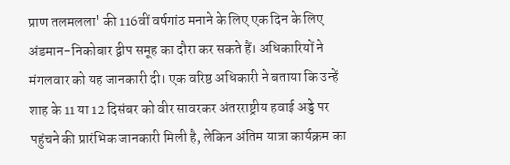प्राण तलमलला' की 116वीं वर्षगांठ मनाने के लिए एक दिन के लिए अंडमान-निकोबार द्वीप समूह का दौरा कर सकते हैं। अधिकारियों ने मंगलवार को यह जानकारी दी। एक वरिष्ठ अधिकारी ने बताया कि उन्हें शाह के 11 या 12 दिसंबर को वीर सावरकर अंतरराष्ट्रीय हवाई अड्डे पर पहुंचने की प्रारंभिक जानकारी मिली है, लेकिन अंतिम यात्रा कार्यक्रम का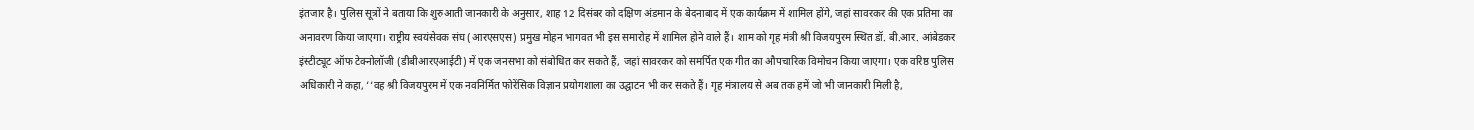इंतजार है। पुलिस सूत्रों ने बताया कि शुरुआती जानकारी के अनुसार, शाह 12 दिसंबर को दक्षिण अंडमान के बेदनाबाद में एक कार्यक्रम में शामिल होंगे, जहां सावरकर की एक प्रतिमा का अनावरण किया जाएगा। राष्ट्रीय स्वयंसेवक संघ (आरएसएस) प्रमुख मोहन भागवत भी इस समारोह में शामिल होने वाले हैं। शाम को गृह मंत्री श्री विजयपुरम स्थित डॉ. बी.आर. आंबेडकर इंस्टीट्यूट ऑफ टेक्नोलॉजी (डीबीआरएआईटी) में एक जनसभा को संबोधित कर सकते हैं, जहां सावरकर को समर्पित एक गीत का औपचारिक विमोचन किया जाएगा। एक वरिष्ठ पुलिस अधिकारी ने कहा, ‘‘वह श्री विजयपुरम में एक नवनिर्मित फोरेंसिक विज्ञान प्रयोगशाला का उद्घाटन भी कर सकते हैं। गृह मंत्रालय से अब तक हमें जो भी जानकारी मिली है,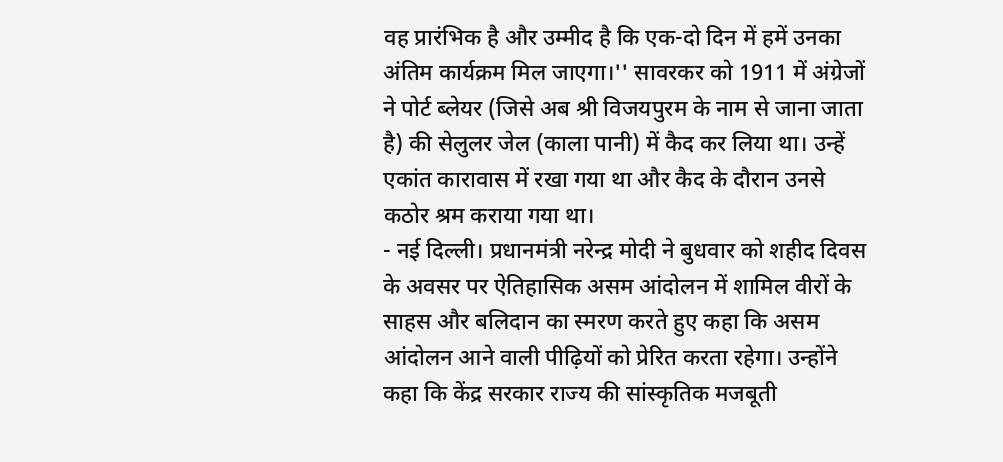वह प्रारंभिक है और उम्मीद है कि एक-दो दिन में हमें उनका अंतिम कार्यक्रम मिल जाएगा।'' सावरकर को 1911 में अंग्रेजों ने पोर्ट ब्लेयर (जिसे अब श्री विजयपुरम के नाम से जाना जाता है) की सेलुलर जेल (काला पानी) में कैद कर लिया था। उन्हें एकांत कारावास में रखा गया था और कैद के दौरान उनसे कठोर श्रम कराया गया था।
- नई दिल्ली। प्रधानमंत्री नरेन्द्र मोदी ने बुधवार को शहीद दिवस के अवसर पर ऐतिहासिक असम आंदोलन में शामिल वीरों के साहस और बलिदान का स्मरण करते हुए कहा कि असम आंदोलन आने वाली पीढ़ियों को प्रेरित करता रहेगा। उन्होंने कहा कि केंद्र सरकार राज्य की सांस्कृतिक मजबूती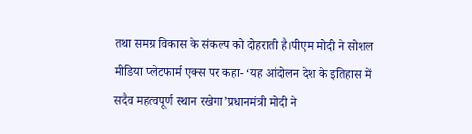तथा समग्र विकास के संकल्प को दोहराती है।पीएम मोदी ने सोशल मीडिया प्लेटफार्म एक्स पर कहा- ‘यह आंदोलन देश के इतिहास में सदैव महत्वपूर्ण स्थान रखेगा’प्रधानमंत्री मोदी ने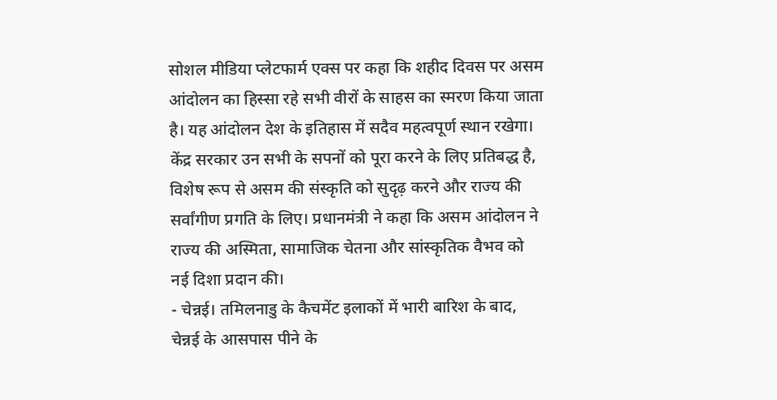सोशल मीडिया प्लेटफार्म एक्स पर कहा कि शहीद दिवस पर असम आंदोलन का हिस्सा रहे सभी वीरों के साहस का स्मरण किया जाता है। यह आंदोलन देश के इतिहास में सदैव महत्वपूर्ण स्थान रखेगा। केंद्र सरकार उन सभी के सपनों को पूरा करने के लिए प्रतिबद्ध है, विशेष रूप से असम की संस्कृति को सुदृढ़ करने और राज्य की सर्वांगीण प्रगति के लिए। प्रधानमंत्री ने कहा कि असम आंदोलन ने राज्य की अस्मिता, सामाजिक चेतना और सांस्कृतिक वैभव को नई दिशा प्रदान की।
- चेन्नई। तमिलनाडु के कैचमेंट इलाकों में भारी बारिश के बाद, चेन्नई के आसपास पीने के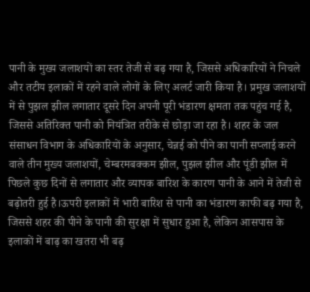पानी के मुख्य जलाशयों का स्तर तेजी से बढ़ गया है, जिससे अधिकारियों ने निचले और तटीय इलाकों में रहने वाले लोगों के लिए अलर्ट जारी किया है। प्रमुख जलाशयों में से पुझल झील लगातार दूसरे दिन अपनी पूरी भंडारण क्षमता तक पहुंच गई है, जिससे अतिरिक्त पानी को नियंत्रित तरीके से छोड़ा जा रहा है। शहर के जल संसाधन विभाग के अधिकारियों के अनुसार, चेन्नई को पीने का पानी सप्लाई करने वाले तीन मुख्य जलाशयों, चेम्बरमबक्कम झील, पुझल झील और पूंडी झील में पिछले कुछ दिनों से लगातार और व्यापक बारिश के कारण पानी के आने में तेजी से बढ़ोतरी हुई है।ऊपरी इलाकों में भारी बारिश से पानी का भंडारण काफी बढ़ गया है, जिससे शहर की पीने के पानी की सुरक्षा में सुधार हुआ है, लेकिन आसपास के इलाकों में बाढ़ का खतरा भी बढ़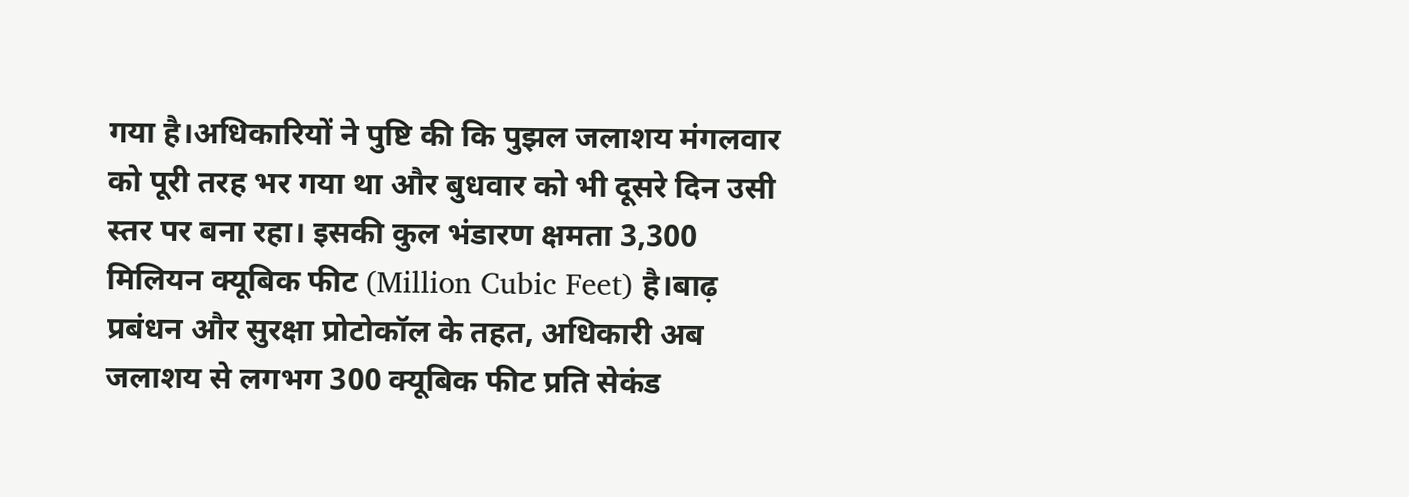गया है।अधिकारियों ने पुष्टि की कि पुझल जलाशय मंगलवार को पूरी तरह भर गया था और बुधवार को भी दूसरे दिन उसी स्तर पर बना रहा। इसकी कुल भंडारण क्षमता 3,300 मिलियन क्यूबिक फीट (Million Cubic Feet) है।बाढ़ प्रबंधन और सुरक्षा प्रोटोकॉल के तहत, अधिकारी अब जलाशय से लगभग 300 क्यूबिक फीट प्रति सेकंड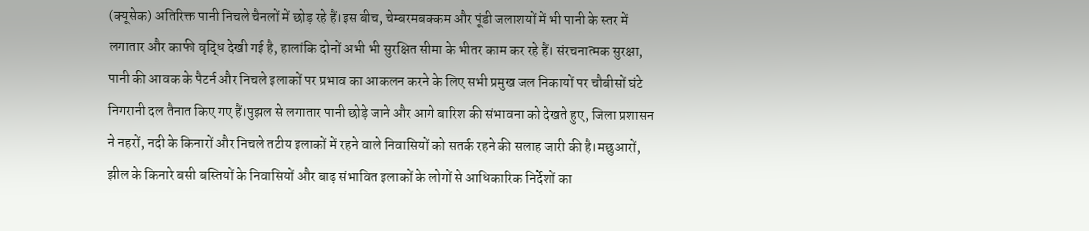(क्यूसेक) अतिरिक्त पानी निचले चैनलों में छोड़ रहे हैं।इस बीच, चेम्बरमबक्कम और पूंडी जलाशयों में भी पानी के स्तर में लगातार और काफी वृद्धि देखी गई है, हालांकि दोनों अभी भी सुरक्षित सीमा के भीतर काम कर रहे हैं। संरचनात्मक सुरक्षा, पानी की आवक के पैटर्न और निचले इलाकों पर प्रभाव का आकलन करने के लिए सभी प्रमुख जल निकायों पर चौबीसों घंटे निगरानी दल तैनात किए गए हैं।पुझल से लगातार पानी छोड़े जाने और आगे बारिश की संभावना को देखते हुए, जिला प्रशासन ने नहरों, नदी के किनारों और निचले तटीय इलाकों में रहने वाले निवासियों को सतर्क रहने की सलाह जारी की है।मछुआरों, झील के किनारे बसी बस्तियों के निवासियों और बाढ़ संभावित इलाकों के लोगों से आधिकारिक निर्देशों का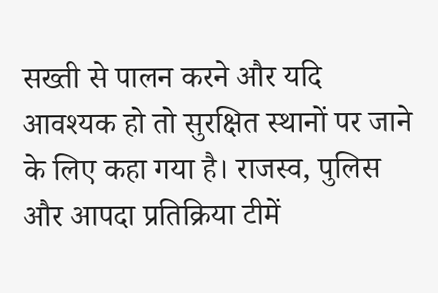सख्ती से पालन करने और यदि आवश्यक हो तो सुरक्षित स्थानों पर जाने के लिए कहा गया है। राजस्व, पुलिस और आपदा प्रतिक्रिया टीमें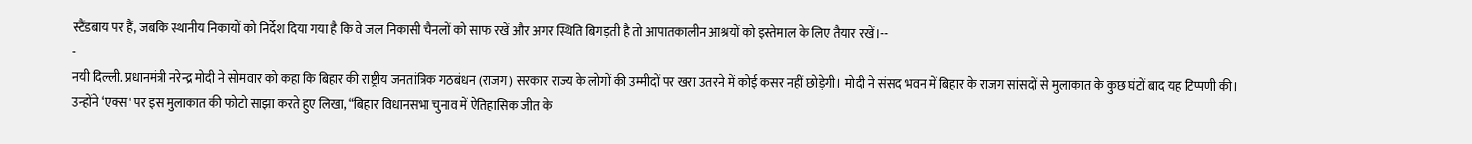स्टैंडबाय पर हैं, जबकि स्थानीय निकायों को निर्देश दिया गया है कि वे जल निकासी चैनलों को साफ रखें और अगर स्थिति बिगड़ती है तो आपातकालीन आश्रयों को इस्तेमाल के लिए तैयार रखें।--
-
नयी दिल्ली. प्रधानमंत्री नरेन्द्र मोदी ने सोमवार को कहा कि बिहार की राष्ट्रीय जनतांत्रिक गठबंधन (राजग) सरकार राज्य के लोगों की उम्मीदों पर खरा उतरने में कोई कसर नहीं छोड़ेगी। मोदी ने संसद भवन में बिहार के राजग सांसदों से मुलाकात के कुछ घंटों बाद यह टिप्पणी की।
उन्होंने ‘एक्स' पर इस मुलाकात की फोटो साझा करते हुए लिखा, “बिहार विधानसभा चुनाव में ऐतिहासिक जीत के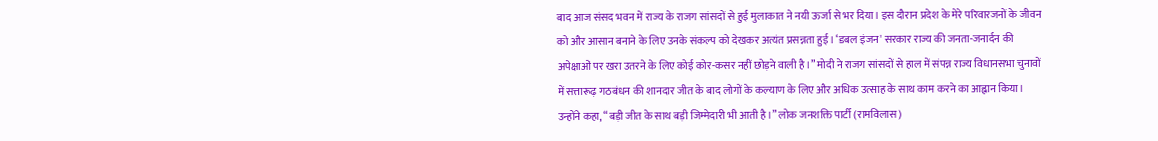बाद आज संसद भवन में राज्य के राजग सांसदों से हुई मुलाकात ने नयी ऊर्जा से भर दिया। इस दौरान प्रदेश के मेरे परिवारजनों के जीवन को और आसान बनाने के लिए उनके संकल्प को देखकर अत्यंत प्रसन्नता हुई। ‘डबल इंजन' सरकार राज्य की जनता-जनार्दन की अपेक्षाओं पर खरा उतरने के लिए कोई कोर-कसर नहीं छोड़ने वाली है।” मोदी ने राजग सांसदों से हाल में संपन्न राज्य विधानसभा चुनावों में सत्तारूढ़ गठबंधन की शानदार जीत के बाद लोगों के कल्याण के लिए और अधिक उत्साह के साथ काम करने का आह्वान किया। उन्होंने कहा, “बड़ी जीत के साथ बड़ी जिम्मेदारी भी आती है।” लोक जनशक्ति पार्टी (रामविलास)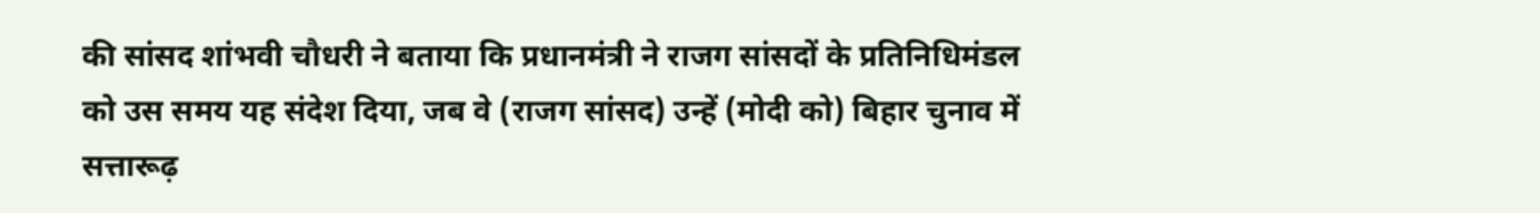की सांसद शांभवी चौधरी ने बताया कि प्रधानमंत्री ने राजग सांसदों के प्रतिनिधिमंडल को उस समय यह संदेश दिया, जब वे (राजग सांसद) उन्हें (मोदी को) बिहार चुनाव में सत्तारूढ़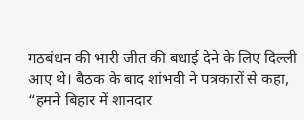गठबंधन की भारी जीत की बधाई देने के लिए दिल्ली आए थे। बैठक के बाद शांभवी ने पत्रकारों से कहा, “हमने बिहार में शानदार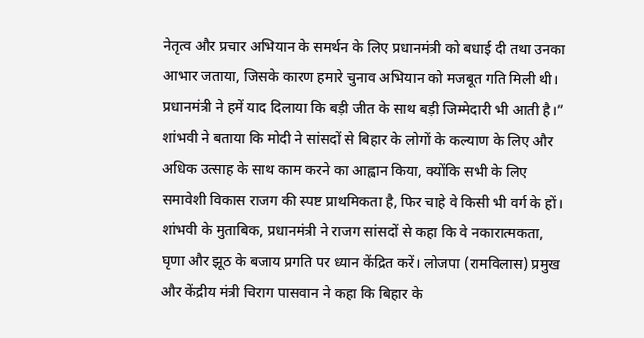नेतृत्व और प्रचार अभियान के समर्थन के लिए प्रधानमंत्री को बधाई दी तथा उनका आभार जताया, जिसके कारण हमारे चुनाव अभियान को मजबूत गति मिली थी। प्रधानमंत्री ने हमें याद दिलाया कि बड़ी जीत के साथ बड़ी जिम्मेदारी भी आती है।” शांभवी ने बताया कि मोदी ने सांसदों से बिहार के लोगों के कल्याण के लिए और अधिक उत्साह के साथ काम करने का आह्वान किया, क्योंकि सभी के लिए समावेशी विकास राजग की स्पष्ट प्राथमिकता है, फिर चाहे वे किसी भी वर्ग के हों। शांभवी के मुताबिक, प्रधानमंत्री ने राजग सांसदों से कहा कि वे नकारात्मकता, घृणा और झूठ के बजाय प्रगति पर ध्यान केंद्रित करें। लोजपा (रामविलास) प्रमुख और केंद्रीय मंत्री चिराग पासवान ने कहा कि बिहार के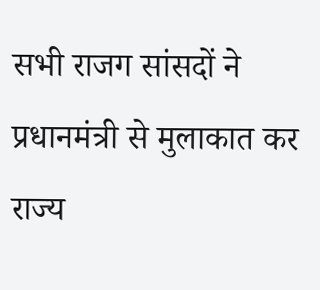सभी राजग सांसदों ने प्रधानमंत्री से मुलाकात कर राज्य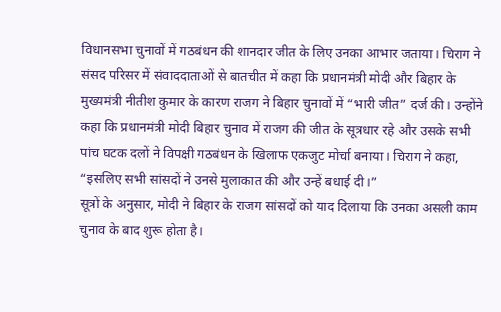विधानसभा चुनावों में गठबंधन की शानदार जीत के लिए उनका आभार जताया। चिराग ने संसद परिसर में संवाददाताओं से बातचीत में कहा कि प्रधानमंत्री मोदी और बिहार के मुख्यमंत्री नीतीश कुमार के कारण राजग ने बिहार चुनावों में “भारी जीत” दर्ज की। उन्होंने कहा कि प्रधानमंत्री मोदी बिहार चुनाव में राजग की जीत के सूत्रधार रहे और उसके सभी पांच घटक दलों ने विपक्षी गठबंधन के खिलाफ एकजुट मोर्चा बनाया। चिराग ने कहा, “इसलिए सभी सांसदों ने उनसे मुलाकात की और उन्हें बधाई दी।”
सूत्रों के अनुसार, मोदी ने बिहार के राजग सांसदों को याद दिलाया कि उनका असली काम चुनाव के बाद शुरू होता है।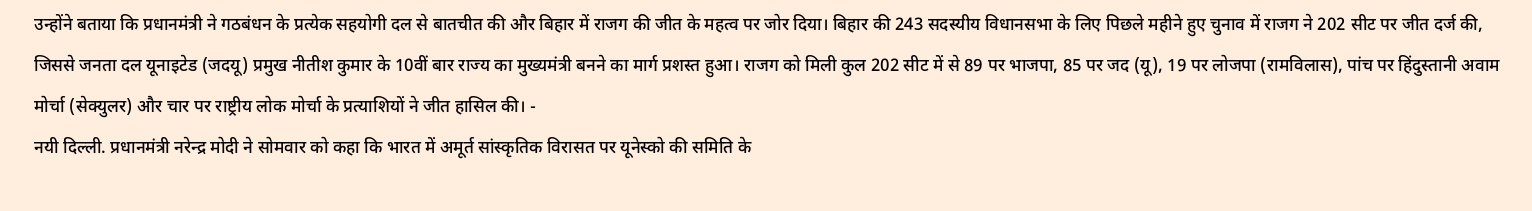उन्होंने बताया कि प्रधानमंत्री ने गठबंधन के प्रत्येक सहयोगी दल से बातचीत की और बिहार में राजग की जीत के महत्व पर जोर दिया। बिहार की 243 सदस्यीय विधानसभा के लिए पिछले महीने हुए चुनाव में राजग ने 202 सीट पर जीत दर्ज की, जिससे जनता दल यूनाइटेड (जदयू) प्रमुख नीतीश कुमार के 10वीं बार राज्य का मुख्यमंत्री बनने का मार्ग प्रशस्त हुआ। राजग को मिली कुल 202 सीट में से 89 पर भाजपा, 85 पर जद (यू), 19 पर लोजपा (रामविलास), पांच पर हिंदुस्तानी अवाम मोर्चा (सेक्युलर) और चार पर राष्ट्रीय लोक मोर्चा के प्रत्याशियों ने जीत हासिल की। -
नयी दिल्ली. प्रधानमंत्री नरेन्द्र मोदी ने सोमवार को कहा कि भारत में अमूर्त सांस्कृतिक विरासत पर यूनेस्को की समिति के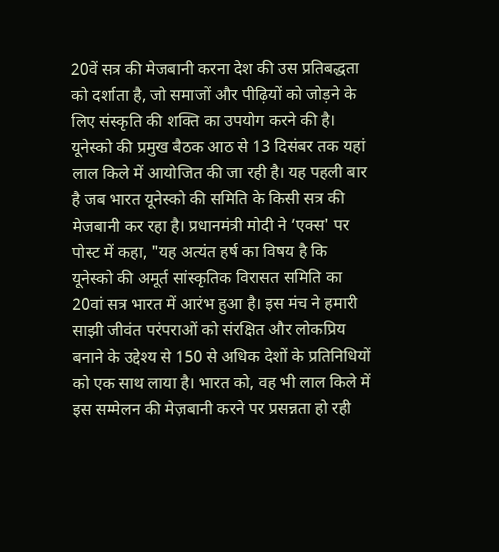20वें सत्र की मेजबानी करना देश की उस प्रतिबद्धता को दर्शाता है, जो समाजों और पीढ़ियों को जोड़ने के लिए संस्कृति की शक्ति का उपयोग करने की है। यूनेस्को की प्रमुख बैठक आठ से 13 दिसंबर तक यहां लाल किले में आयोजित की जा रही है। यह पहली बार है जब भारत यूनेस्को की समिति के किसी सत्र की मेजबानी कर रहा है। प्रधानमंत्री मोदी ने ‘एक्स' पर पोस्ट में कहा, "यह अत्यंत हर्ष का विषय है कि यूनेस्को की अमूर्त सांस्कृतिक विरासत समिति का 20वां सत्र भारत में आरंभ हुआ है। इस मंच ने हमारी साझी जीवंत परंपराओं को संरक्षित और लोकप्रिय बनाने के उद्देश्य से 150 से अधिक देशों के प्रतिनिधियों को एक साथ लाया है। भारत को, वह भी लाल किले में इस सम्मेलन की मेज़बानी करने पर प्रसन्नता हो रही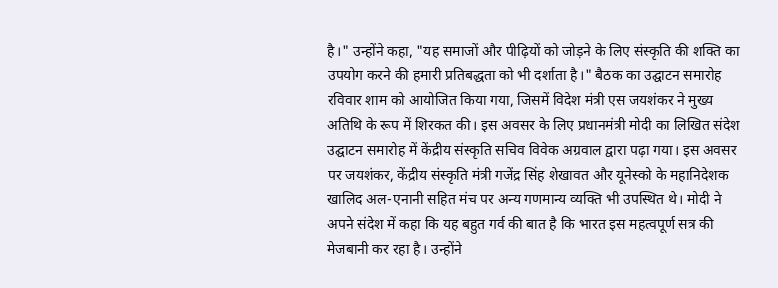है।" उन्होंने कहा, "यह समाजों और पीढ़ियों को जोड़ने के लिए संस्कृति की शक्ति का उपयोग करने की हमारी प्रतिबद्धता को भी दर्शाता है।" बैठक का उद्घाटन समारोह रविवार शाम को आयोजित किया गया, जिसमें विदेश मंत्री एस जयशंकर ने मुख्य अतिथि के रूप में शिरकत की। इस अवसर के लिए प्रधानमंत्री मोदी का लिखित संदेश उद्घाटन समारोह में केंद्रीय संस्कृति सचिव विवेक अग्रवाल द्वारा पढ़ा गया। इस अवसर पर जयशंकर, केंद्रीय संस्कृति मंत्री गजेंद्र सिंह शेखावत और यूनेस्को के महानिदेशक खालिद अल-एनानी सहित मंच पर अन्य गणमान्य व्यक्ति भी उपस्थित थे। मोदी ने अपने संदेश में कहा कि यह बहुत गर्व की बात है कि भारत इस महत्वपूर्ण सत्र की मेजबानी कर रहा है। उन्होंने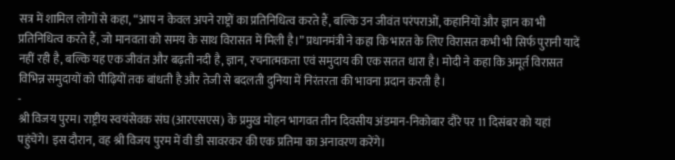सत्र में शामिल लोगों से कहा, “आप न केवल अपने राष्ट्रों का प्रतिनिधित्व करते हैं, बल्कि उन जीवंत परंपराओं, कहानियों और ज्ञान का भी प्रतिनिधित्व करते हैं, जो मानवता को समय के साथ विरासत में मिली है।” प्रधानमंत्री ने कहा कि भारत के लिए विरासत कभी भी सिर्फ पुरानी यादें नहीं रही है, बल्कि यह एक जीवंत और बढ़ती नदी है, ज्ञान, रचनात्मकता एवं समुदाय की एक सतत धारा है। मोदी ने कहा कि अमूर्त विरासत विभिन्न समुदायों को पीढ़ियों तक बांधती है और तेजी से बदलती दुनिया में निरंतरता की भावना प्रदान करती है।
-
श्री विजय पुरम। राष्ट्रीय स्वयंसेवक संघ (आरएसएस) के प्रमुख मोहन भागवत तीन दिवसीय अंडमान-निकोबार दौरे पर 11 दिसंबर को यहां पहुंचेंगे। इस दौरान, वह श्री विजय पुरम में वी डी सावरकर की एक प्रतिमा का अनावरण करेंगे।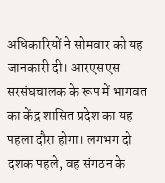अधिकारियों ने सोमवार को यह जानकारी दी। आरएसएस सरसंघचालक के रूप में भागवत का केंद्र शासित प्रदेश का यह पहला दौरा होगा। लगभग दो दशक पहले, वह संगठन के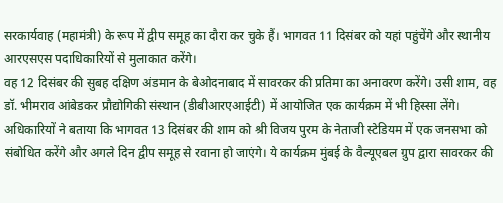सरकार्यवाह (महामंत्री) के रूप में द्वीप समूह का दौरा कर चुके हैं। भागवत 11 दिसंबर को यहां पहुंचेंगे और स्थानीय आरएसएस पदाधिकारियों से मुलाकात करेंगे।
वह 12 दिसंबर की सुबह दक्षिण अंडमान के बेओदनाबाद में सावरकर की प्रतिमा का अनावरण करेंगे। उसी शाम, वह डॉ. भीमराव आंबेडकर प्रौद्योगिकी संस्थान (डीबीआरएआईटी) में आयोजित एक कार्यक्रम में भी हिस्सा लेंगे। अधिकारियों ने बताया कि भागवत 13 दिसंबर की शाम को श्री विजय पुरम के नेताजी स्टेडियम में एक जनसभा को संबोधित करेंगे और अगले दिन द्वीप समूह से रवाना हो जाएंगे। ये कार्यक्रम मुंबई के वैल्यूएबल ग्रुप द्वारा सावरकर की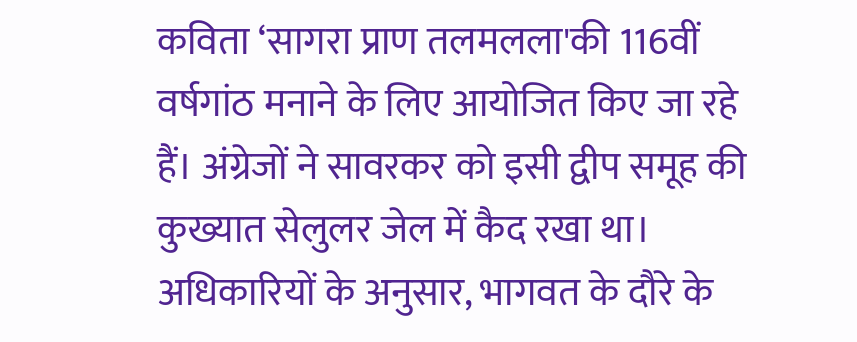कविता ‘सागरा प्राण तलमलला'की 116वीं वर्षगांठ मनाने के लिए आयोजित किए जा रहे हैं। अंग्रेजों ने सावरकर को इसी द्वीप समूह की कुख्यात सेलुलर जेल में कैद रखा था। अधिकारियों के अनुसार, भागवत के दौरे के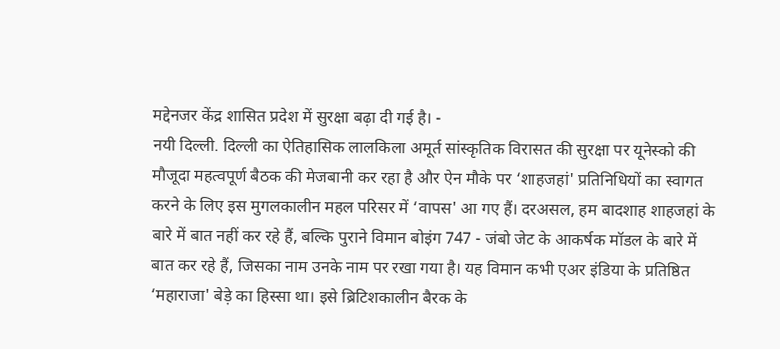मद्देनजर केंद्र शासित प्रदेश में सुरक्षा बढ़ा दी गई है। -
नयी दिल्ली. दिल्ली का ऐतिहासिक लालकिला अमूर्त सांस्कृतिक विरासत की सुरक्षा पर यूनेस्को की मौजूदा महत्वपूर्ण बैठक की मेजबानी कर रहा है और ऐन मौके पर ‘शाहजहां' प्रतिनिधियों का स्वागत करने के लिए इस मुगलकालीन महल परिसर में ‘वापस' आ गए हैं। दरअसल, हम बादशाह शाहजहां के बारे में बात नहीं कर रहे हैं, बल्कि पुराने विमान बोइंग 747 - जंबो जेट के आकर्षक मॉडल के बारे में बात कर रहे हैं, जिसका नाम उनके नाम पर रखा गया है। यह विमान कभी एअर इंडिया के प्रतिष्ठित ‘महाराजा' बेड़े का हिस्सा था। इसे ब्रिटिशकालीन बैरक के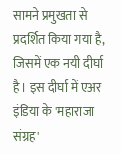सामने प्रमुखता से प्रदर्शित किया गया है, जिसमें एक नयी दीर्घा है। इस दीर्घा में एअर इंडिया के 'महाराजा संग्रह'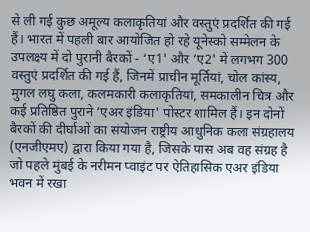से ली गई कुछ अमूल्य कलाकृतियां और वस्तुएं प्रदर्शित की गई हैं। भारत में पहली बार आयोजित हो रहे यूनेस्को सम्मेलन के उपलक्ष्य में दो पुरानी बैरकों - ‘ए1' और ‘ए2' में लगभग 300 वस्तुएं प्रदर्शित की गई हैं, जिनमें प्राचीन मूर्तियां, चोल कांस्य, मुगल लघु कला, कलमकारी कलाकृतियां, समकालीन चित्र और कई प्रतिष्ठित पुराने ‘एअर इंडिया' पोस्टर शामिल हैं। इन दोनों बैरकों की दीर्घाओं का संयोजन राष्ट्रीय आधुनिक कला संग्रहालय (एनजीएमए) द्वारा किया गया है, जिसके पास अब वह संग्रह है जो पहले मुंबई के नरीमन प्वाइंट पर ऐतिहासिक एअर इंडिया भवन में रखा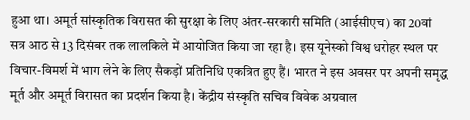हुआ था। अमूर्त सांस्कृतिक विरासत की सुरक्षा के लिए अंतर-सरकारी समिति (आईसीएच) का 20वां सत्र आठ से 13 दिसंबर तक लालकिले में आयोजित किया जा रहा है। इस यूनेस्को विश्व धरोहर स्थल पर विचार-विमर्श में भाग लेने के लिए सैकड़ों प्रतिनिधि एकत्रित हुए हैं। भारत ने इस अवसर पर अपनी समृद्ध मूर्त और अमूर्त विरासत का प्रदर्शन किया है। केंद्रीय संस्कृति सचिव विवेक अग्रवाल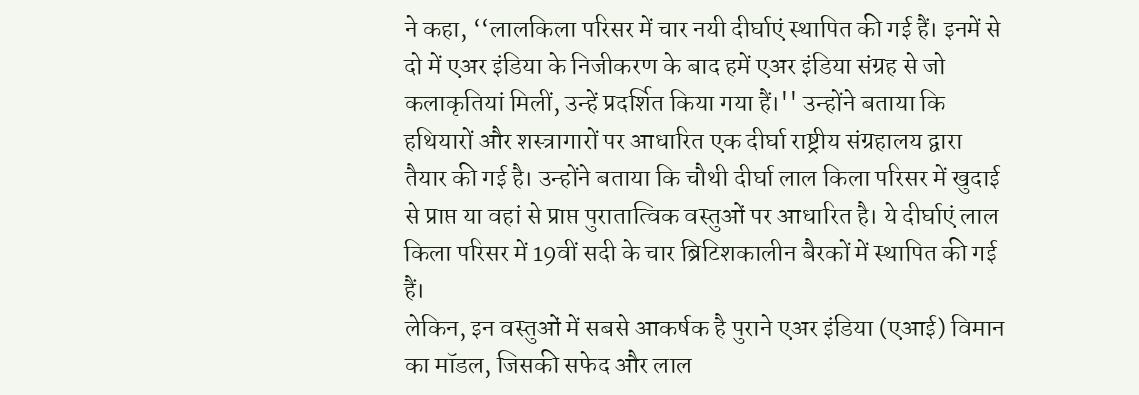ने कहा, ‘‘लालकिला परिसर में चार नयी दीर्घाएं स्थापित की गई हैं। इनमें से दो में एअर इंडिया के निजीकरण के बाद हमें एअर इंडिया संग्रह से जो कलाकृतियां मिलीं, उन्हें प्रदर्शित किया गया हैं।'' उन्होंने बताया कि हथियारों और शस्त्रागारों पर आधारित एक दीर्घा राष्ट्रीय संग्रहालय द्वारा तैयार की गई है। उन्होंने बताया कि चौथी दीर्घा लाल किला परिसर में खुदाई से प्राप्त या वहां से प्राप्त पुरातात्विक वस्तुओं पर आधारित है। ये दीर्घाएं लाल किला परिसर में 19वीं सदी के चार ब्रिटिशकालीन बैरकों में स्थापित की गई हैं।
लेकिन, इन वस्तुओं में सबसे आकर्षक है पुराने एअर इंडिया (एआई) विमान का मॉडल, जिसकी सफेद और लाल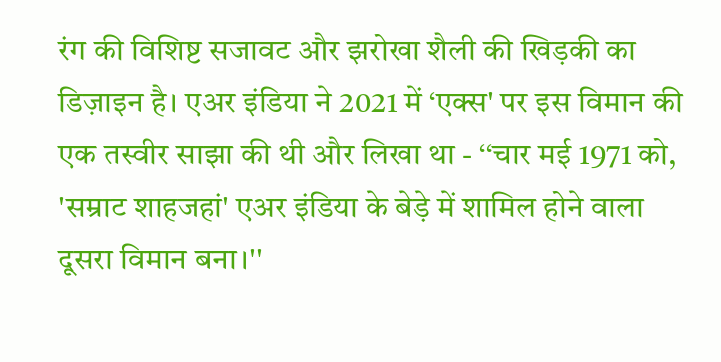रंग की विशिष्ट सजावट और झरोखा शैली की खिड़की का डिज़ाइन है। एअर इंडिया ने 2021 में ‘एक्स' पर इस विमान की एक तस्वीर साझा की थी और लिखा था - ‘‘चार मई 1971 को, 'सम्राट शाहजहां' एअर इंडिया के बेड़े में शामिल होने वाला दूसरा विमान बना।''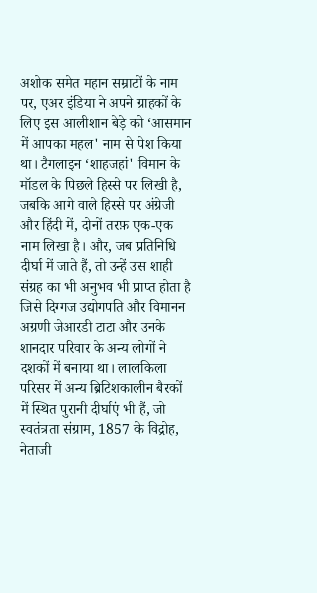अशोक समेत महान सम्राटों के नाम पर, एअर इंडिया ने अपने ग्राहकों के लिए इस आलीशान बेड़े को ‘आसमान में आपका महल' नाम से पेश किया था। टैगलाइन ‘शाहजहां' विमान के मॉडल के पिछले हिस्से पर लिखी है, जबकि आगे वाले हिस्से पर अंग्रेजी और हिंदी में, दोनों तरफ़ एक-एक नाम लिखा है। और, जब प्रतिनिधि दीर्घा में जाते हैं, तो उन्हें उस शाही संग्रह का भी अनुभव भी प्राप्त होता है जिसे दिग्गज उद्योगपति और विमानन अग्रणी जेआरडी टाटा और उनके शानदार परिवार के अन्य लोगों ने दशकों में बनाया था। लालकिला परिसर में अन्य ब्रिटिशकालीन बैरकों में स्थित पुरानी दीर्घाएं भी हैं, जो स्वतंत्रता संग्राम, 1857 के विद्रोह, नेताजी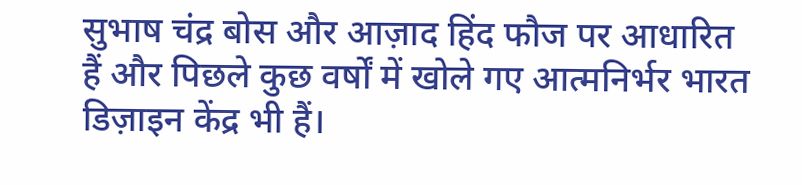सुभाष चंद्र बोस और आज़ाद हिंद फौज पर आधारित हैं और पिछले कुछ वर्षों में खोले गए आत्मनिर्भर भारत डिज़ाइन केंद्र भी हैं।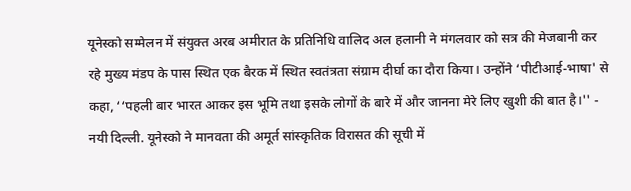यूनेस्को सम्मेलन में संयुक्त अरब अमीरात के प्रतिनिधि वालिद अल हलानी ने मंगलवार को सत्र की मेजबानी कर रहे मुख्य मंडप के पास स्थित एक बैरक में स्थित स्वतंत्रता संग्राम दीर्घा का दौरा किया। उन्होंने ‘पीटीआई-भाषा' से कहा, ‘‘पहली बार भारत आकर इस भूमि तथा इसके लोगों के बारे में और जानना मेरे लिए खुशी की बात है।'' -
नयी दिल्ली. यूनेस्को ने मानवता की अमूर्त सांस्कृतिक विरासत की सूची में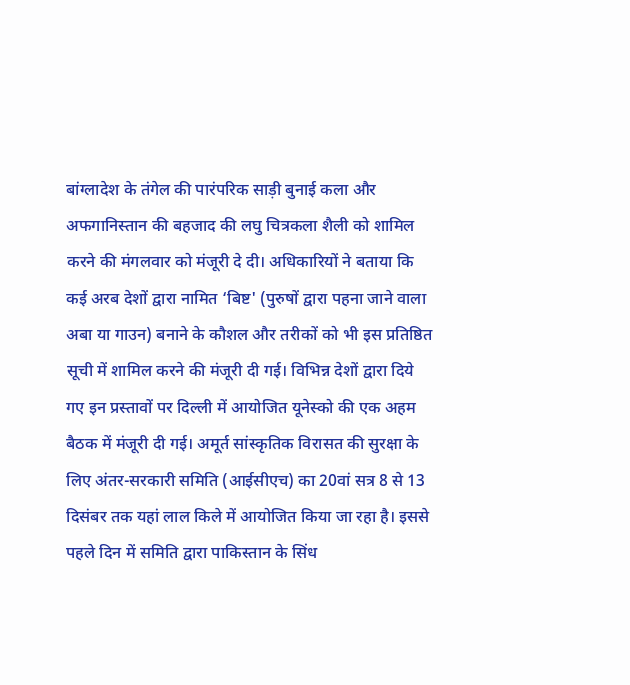बांग्लादेश के तंगेल की पारंपरिक साड़ी बुनाई कला और अफगानिस्तान की बहजाद की लघु चित्रकला शैली को शामिल करने की मंगलवार को मंजूरी दे दी। अधिकारियों ने बताया कि कई अरब देशों द्वारा नामित ‘बिष्ट' (पुरुषों द्वारा पहना जाने वाला अबा या गाउन) बनाने के कौशल और तरीकों को भी इस प्रतिष्ठित सूची में शामिल करने की मंजूरी दी गई। विभिन्न देशों द्वारा दिये गए इन प्रस्तावों पर दिल्ली में आयोजित यूनेस्को की एक अहम बैठक में मंजूरी दी गई। अमूर्त सांस्कृतिक विरासत की सुरक्षा के लिए अंतर-सरकारी समिति (आईसीएच) का 20वां सत्र 8 से 13 दिसंबर तक यहां लाल किले में आयोजित किया जा रहा है। इससे पहले दिन में समिति द्वारा पाकिस्तान के सिंध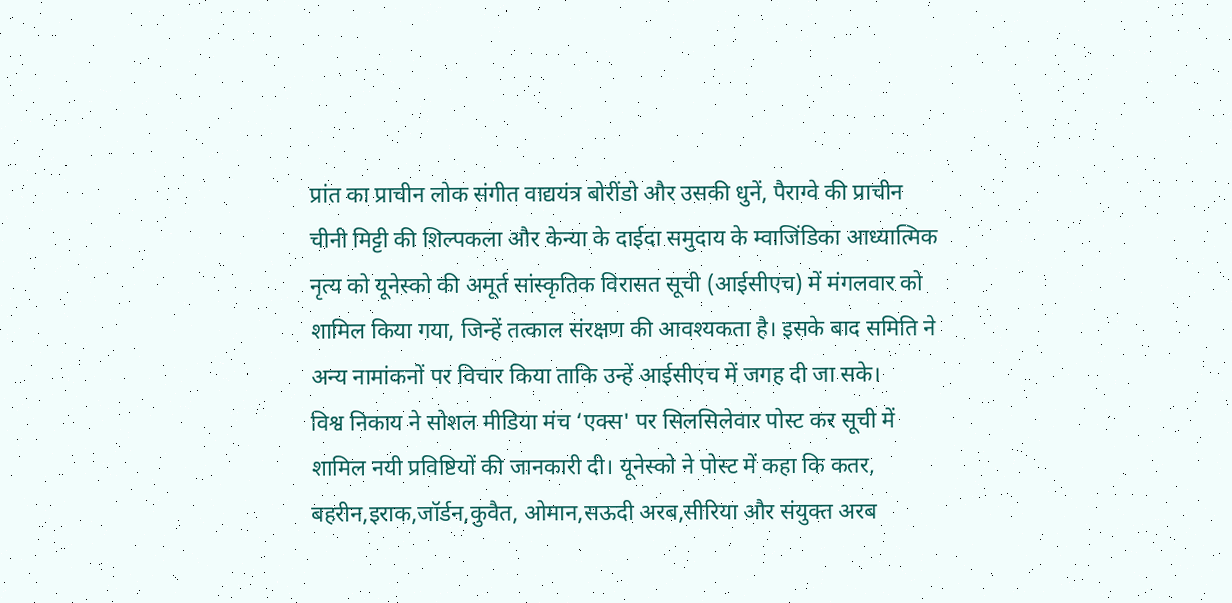प्रांत का प्राचीन लोक संगीत वाद्ययंत्र बोरींडो और उसकी धुनें, पैराग्वे की प्राचीन चीनी मिट्टी की शिल्पकला और केन्या के दाईदा समुदाय के म्वाजिंडिका आध्यात्मिक नृत्य को यूनेस्को की अमूर्त सांस्कृतिक विरासत सूची (आईसीएच) में मंगलवार को शामिल किया गया, जिन्हें तत्काल संरक्षण की आवश्यकता है। इसके बाद समिति ने अन्य नामांकनों पर विचार किया ताकि उन्हें आईसीएच में जगह दी जा सके।
विश्व निकाय ने सोशल मीडिया मंच ‘एक्स' पर सिलसिलेवार पोस्ट कर सूची में शामिल नयी प्रविष्टियों की जानकारी दी। यूनेस्को ने पोस्ट में कहा कि कतर, बहरीन,इराक,जॉर्डन,कुवैत, ओमान,सऊदी अरब,सीरिया और संयुक्त अरब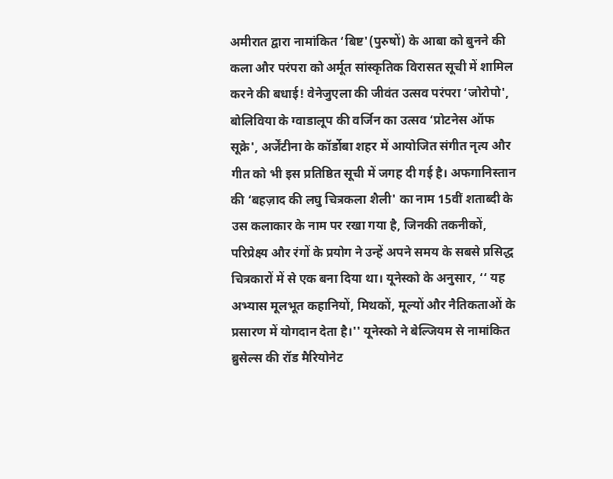अमीरात द्वारा नामांकित ‘बिष्ट'(पुरुषों) के आबा को बुनने की कला और परंपरा को अर्मूत सांस्कृतिक विरासत सूची में शामिल करने की बधाई! वेनेजुएला की जीवंत उत्सव परंपरा ‘जोरोपो', बोलिविया के ग्वाडालूप की वर्जिन का उत्सव ‘प्रोटनेस ऑफ सूक्रे', अर्जेंटीना के कॉर्डोबा शहर में आयोजित संगीत नृत्य और गीत को भी इस प्रतिष्ठित सूची में जगह दी गई है। अफगानिस्तान की ‘बहज़ाद की लघु चित्रकला शैली' का नाम 15वीं शताब्दी के उस कलाकार के नाम पर रखा गया है, जिनकी तकनीकों, परिप्रेक्ष्य और रंगों के प्रयोग ने उन्हें अपने समय के सबसे प्रसिद्ध चित्रकारों में से एक बना दिया था। यूनेस्को के अनुसार, ‘‘ यह अभ्यास मूलभूत कहानियों, मिथकों, मूल्यों और नैतिकताओं के प्रसारण में योगदान देता है।'' यूनेस्को ने बेल्जियम से नामांकित ब्रुसेल्स की रॉड मैरियोनेट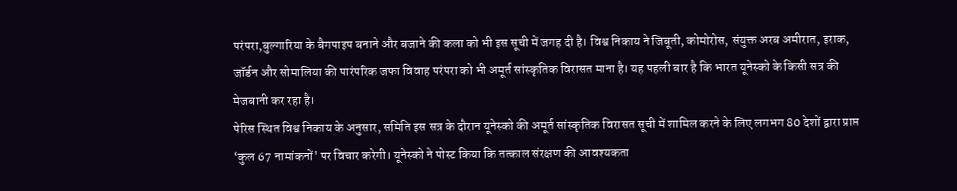परंपरा,बुल्गारिया के बैगपाइप बनाने और बजाने की कला को भी इस सूची में जगह दी है। विश्व निकाय ने जिबूती, कोमोरोस, संयुक्त अरब अमीरात, इराक, जॉर्डन और सोमालिया की पारंपरिक जफा विवाह परंपरा को भी अमूर्त सांस्कृतिक विरासत माना है। यह पहली बार है कि भारत यूनेस्को के किसी सत्र की मेजबानी कर रहा है।
पेरिस स्थित विश्व निकाय के अनुसार, समिति इस सत्र के दौरान यूनेस्को की अमूर्त सांस्कृतिक विरासत सूची में शामिल करने के लिए लगभग 80 देशों द्वारा प्राप्त ‘कुल 67 नामांकनों' पर विचार करेगी। यूनेस्को ने पोस्ट किया कि तत्काल संरक्षण की आवश्यकता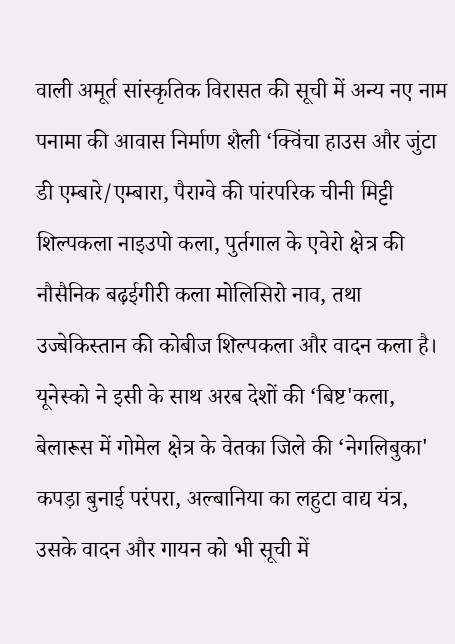वाली अमूर्त सांस्कृतिक विरासत की सूची में अन्य नए नाम पनामा की आवास निर्माण शैली ‘क्विंचा हाउस और जुंटा डी एम्बारे/एम्बारा, पैराग्वे की पांरपरिक चीनी मिट्टी शिल्पकला नाइउपो कला, पुर्तगाल के एवेरो क्षेत्र की नौसैनिक बढ़ईगीरी कला मोलिसिरो नाव, तथा उज्बेकिस्तान की कोबीज शिल्पकला और वादन कला है। यूनेस्को ने इसी के साथ अरब देशों की ‘बिष्ट'कला, बेलारूस में गोमेल क्षेत्र के वेतका जिले की ‘नेगलिबुका' कपड़ा बुनाई परंपरा, अल्बानिया का लहुटा वाद्य यंत्र, उसके वादन और गायन को भी सूची में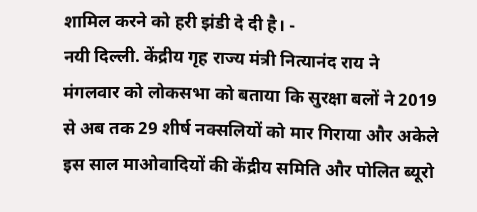शामिल करने को हरी झंडी दे दी है। -
नयी दिल्ली. केंद्रीय गृह राज्य मंत्री नित्यानंद राय ने मंगलवार को लोकसभा को बताया कि सुरक्षा बलों ने 2019 से अब तक 29 शीर्ष नक्सलियों को मार गिराया और अकेले इस साल माओवादियों की केंद्रीय समिति और पोलित ब्यूरो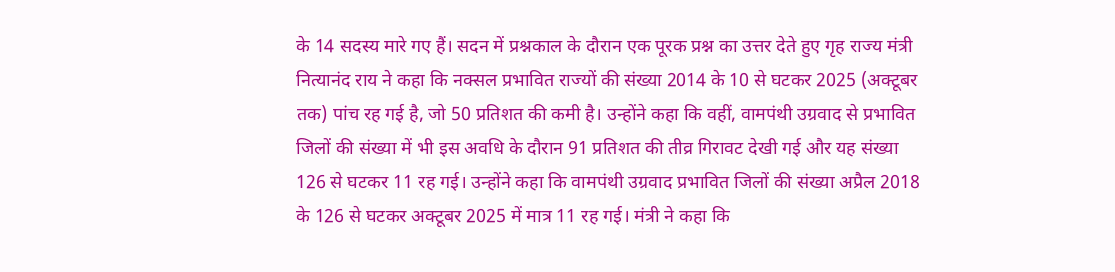के 14 सदस्य मारे गए हैं। सदन में प्रश्नकाल के दौरान एक पूरक प्रश्न का उत्तर देते हुए गृह राज्य मंत्री नित्यानंद राय ने कहा कि नक्सल प्रभावित राज्यों की संख्या 2014 के 10 से घटकर 2025 (अक्टूबर तक) पांच रह गई है, जो 50 प्रतिशत की कमी है। उन्होंने कहा कि वहीं, वामपंथी उग्रवाद से प्रभावित जिलों की संख्या में भी इस अवधि के दौरान 91 प्रतिशत की तीव्र गिरावट देखी गई और यह संख्या 126 से घटकर 11 रह गई। उन्होंने कहा कि वामपंथी उग्रवाद प्रभावित जिलों की संख्या अप्रैल 2018 के 126 से घटकर अक्टूबर 2025 में मात्र 11 रह गई। मंत्री ने कहा कि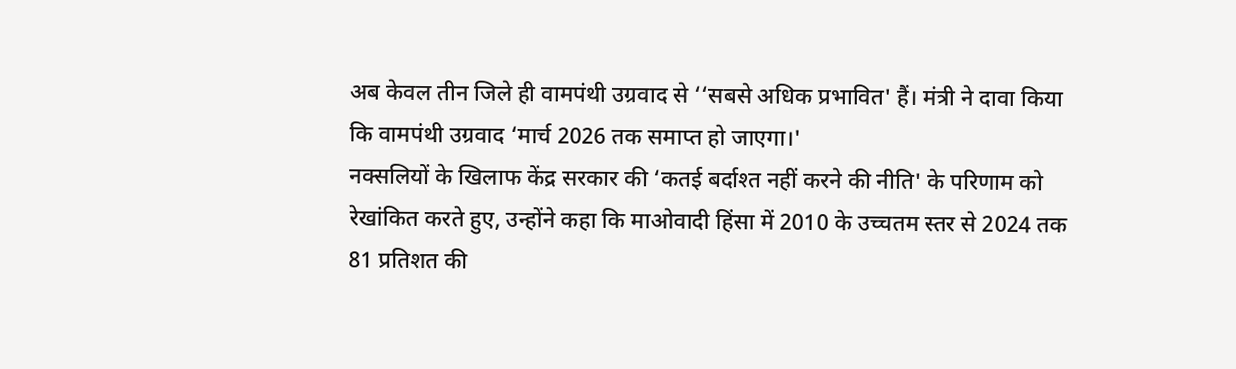अब केवल तीन जिले ही वामपंथी उग्रवाद से ‘‘सबसे अधिक प्रभावित' हैं। मंत्री ने दावा किया कि वामपंथी उग्रवाद ‘मार्च 2026 तक समाप्त हो जाएगा।'
नक्सलियों के खिलाफ केंद्र सरकार की ‘कतई बर्दाश्त नहीं करने की नीति' के परिणाम को रेखांकित करते हुए, उन्होंने कहा कि माओवादी हिंसा में 2010 के उच्चतम स्तर से 2024 तक 81 प्रतिशत की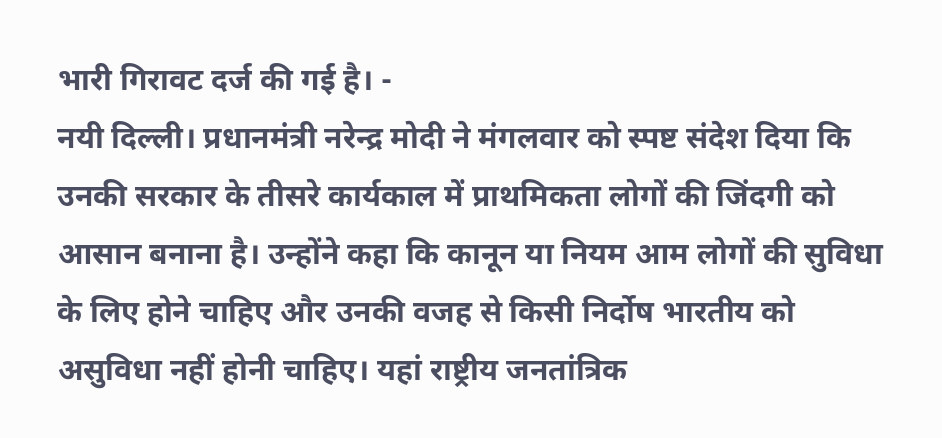भारी गिरावट दर्ज की गई है। -
नयी दिल्ली। प्रधानमंत्री नरेन्द्र मोदी ने मंगलवार को स्पष्ट संदेश दिया कि उनकी सरकार के तीसरे कार्यकाल में प्राथमिकता लोगों की जिंदगी को आसान बनाना है। उन्होंने कहा कि कानून या नियम आम लोगों की सुविधा के लिए होने चाहिए और उनकी वजह से किसी निर्दोष भारतीय को असुविधा नहीं होनी चाहिए। यहां राष्ट्रीय जनतांत्रिक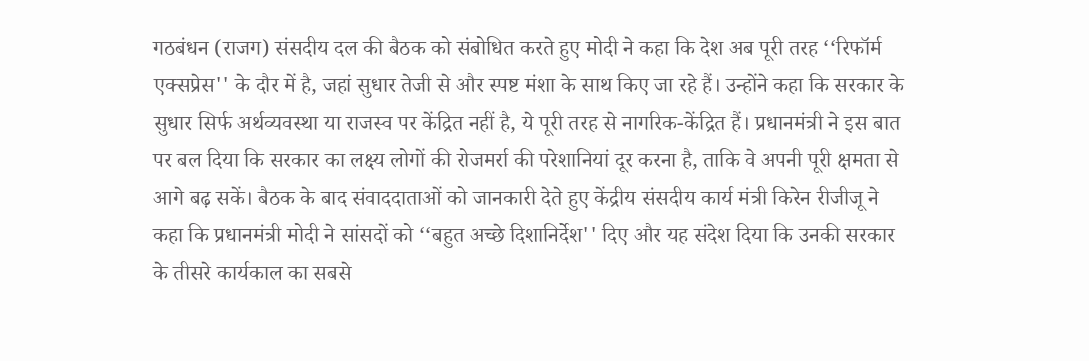गठबंधन (राजग) संसदीय दल की बैठक को संबोधित करते हुए मोदी ने कहा कि देश अब पूरी तरह ‘‘रिफॉर्म एक्सप्रेस'' के दौर में है, जहां सुधार तेजी से और स्पष्ट मंशा के साथ किए जा रहे हैं। उन्होंने कहा कि सरकार के सुधार सिर्फ अर्थव्यवस्था या राजस्व पर केंद्रित नहीं है, ये पूरी तरह से नागरिक-केंद्रित हैं। प्रधानमंत्री ने इस बात पर बल दिया कि सरकार का लक्ष्य लोगों की रोजमर्रा की परेशानियां दूर करना है, ताकि वे अपनी पूरी क्षमता से आगे बढ़ सकें। बैठक के बाद संवाददाताओं को जानकारी देते हुए केंद्रीय संसदीय कार्य मंत्री किरेन रीजीजू ने कहा कि प्रधानमंत्री मोदी ने सांसदों को ‘‘बहुत अच्छे दिशानिर्देश'' दिए और यह संदेश दिया कि उनकी सरकार के तीसरे कार्यकाल का सबसे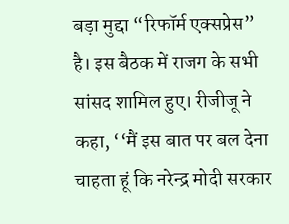बड़ा मुद्दा “रिफॉर्म एक्सप्रेस” है। इस बैठक में राजग के सभी सांसद शामिल हुए। रीजीजू ने कहा, ‘‘मैं इस बात पर बल देना चाहता हूं कि नरेन्द्र मोदी सरकार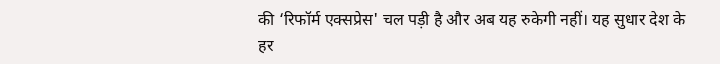की ‘रिफॉर्म एक्सप्रेस' चल पड़ी है और अब यह रुकेगी नहीं। यह सुधार देश के हर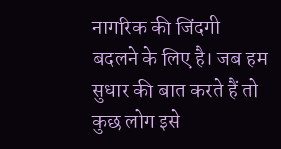नागरिक की जिंदगी बदलने के लिए है। जब हम सुधार की बात करते हैं तो कुछ लोग इसे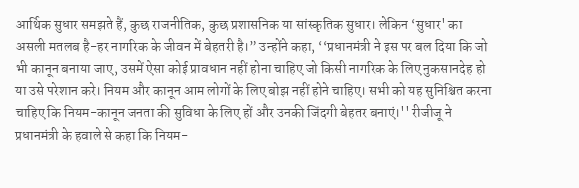आर्थिक सुधार समझते हैं, कुछ राजनीतिक, कुछ प्रशासनिक या सांस्कृतिक सुधार। लेकिन ‘सुधार' का असली मतलब है-हर नागरिक के जीवन में बेहतरी है।” उन्होंने कहा, ‘‘प्रधानमंत्री ने इस पर बल दिया कि जो भी कानून बनाया जाए, उसमें ऐसा कोई प्रावधान नहीं होना चाहिए जो किसी नागरिक के लिए नुकसानदेह हो या उसे परेशान करे। नियम और कानून आम लोगों के लिए बोझ नहीं होने चाहिए। सभी को यह सुनिश्चित करना चाहिए कि नियम-कानून जनता की सुविधा के लिए हों और उनकी जिंदगी बेहतर बनाएं।'' रीजीजू ने प्रधानमंत्री के हवाले से कहा कि नियम-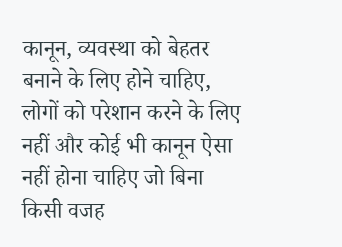कानून, व्यवस्था को बेहतर बनाने के लिए होने चाहिए, लोगों को परेशान करने के लिए नहीं और कोई भी कानून ऐसा नहीं होना चाहिए जो बिना किसी वजह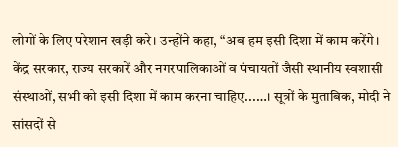लोगों के लिए परेशान खड़ी करे। उन्होंने कहा, “अब हम इसी दिशा में काम करेंगे। केंद्र सरकार, राज्य सरकारें और नगरपालिकाओं व पंचायतों जैसी स्थानीय स्वशासी संस्थाओं, सभी को इसी दिशा में काम करना चाहिए...…। सूत्रों के मुताबिक, मोदी ने सांसदों से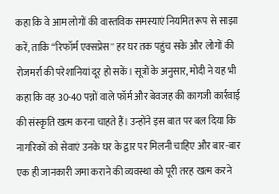कहा कि वे आम लोगों की वास्तविक समस्याएं नियमित रूप से साझा करें, ताकि ‘‘रिफॉर्म एक्सप्रेस'' हर घर तक पहुंच सके और लोगों की रोजमर्रा की परेशानियां दूर हो सकें। सूत्रों के अनुसार, मोदी ने यह भी कहा कि वह 30-40 पन्नों वाले फॉर्म और बेवजह की कागजी कार्रवाई की संस्कृति खत्म करना चाहते हैं। उन्होंने इस बात पर बल दिया कि नागरिकों को सेवाएं उनके घर के द्वार पर मिलनी चाहिए और बार-बार एक ही जानकारी जमा कराने की व्यवस्था को पूरी तरह खत्म करने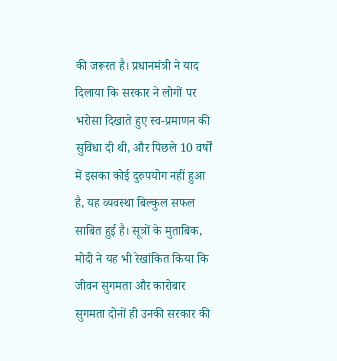की जरूरत है। प्रधानमंत्री ने याद दिलाया कि सरकार ने लोगों पर भरोसा दिखाते हुए स्व-प्रमाणन की सुविधा दी थी, और पिछले 10 वर्षों में इसका कोई दुरुपयोग नहीं हुआ है, यह व्यवस्था बिल्कुल सफल साबित हुई है। सूत्रों के मुताबिक, मोदी ने यह भी रेखांकित किया कि जीवन सुगमता और कारोबार सुगमता दोनों ही उनकी सरकार की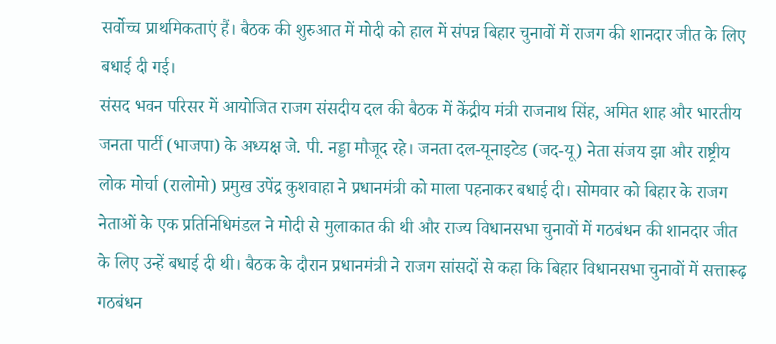सर्वोच्च प्राथमिकताएं हैं। बैठक की शुरुआत में मोदी को हाल में संपन्न बिहार चुनावों में राजग की शानदार जीत के लिए बधाई दी गई।
संसद भवन परिसर में आयोजित राजग संसदीय दल की बैठक में केंद्रीय मंत्री राजनाथ सिंह, अमित शाह और भारतीय जनता पार्टी (भाजपा) के अध्यक्ष जे. पी. नड्डा मौजूद रहे। जनता दल-यूनाइटेड (जद-यू) नेता संजय झा और राष्ट्रीय लोक मोर्चा (रालोमो) प्रमुख उपेंद्र कुशवाहा ने प्रधानमंत्री को माला पहनाकर बधाई दी। सोमवार को बिहार के राजग नेताओं के एक प्रतिनिधिमंडल ने मोदी से मुलाकात की थी और राज्य विधानसभा चुनावों में गठबंधन की शानदार जीत के लिए उन्हें बधाई दी थी। बैठक के दौरान प्रधानमंत्री ने राजग सांसदों से कहा कि बिहार विधानसभा चुनावों में सत्तारूढ़ गठबंधन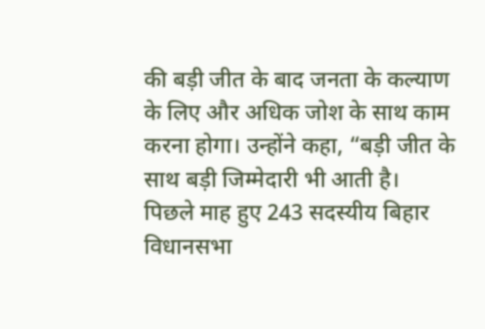की बड़ी जीत के बाद जनता के कल्याण के लिए और अधिक जोश के साथ काम करना होगा। उन्होंने कहा, “बड़ी जीत के साथ बड़ी जिम्मेदारी भी आती है।
पिछले माह हुए 243 सदस्यीय बिहार विधानसभा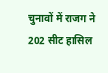चुनावों में राजग ने 202 सीट हासिल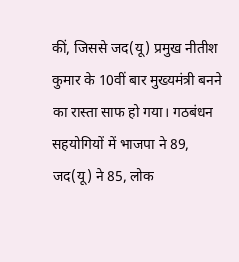कीं, जिससे जद(यू) प्रमुख नीतीश कुमार के 10वीं बार मुख्यमंत्री बनने का रास्ता साफ हो गया। गठबंधन सहयोगियों में भाजपा ने 89, जद(यू) ने 85, लोक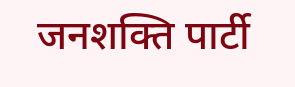जनशक्ति पार्टी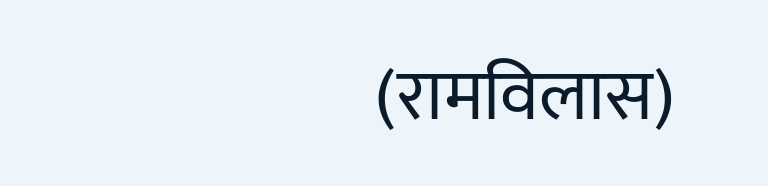(रामविलास)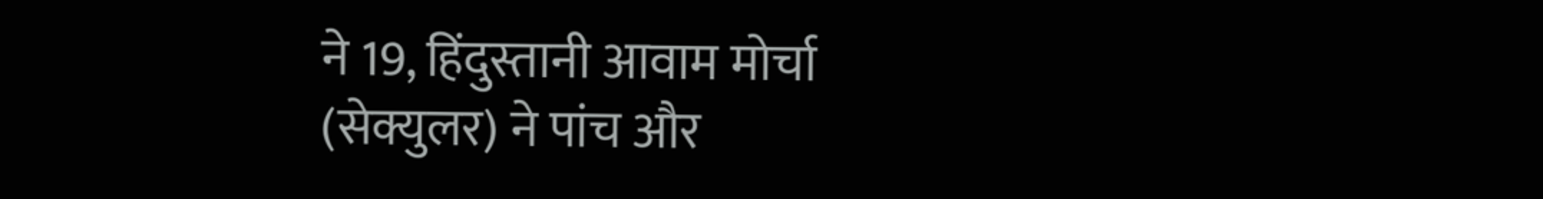ने 19, हिंदुस्तानी आवाम मोर्चा (सेक्युलर) ने पांच और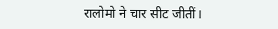रालोमो ने चार सीट जीतीं।